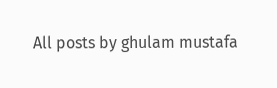All posts by ghulam mustafa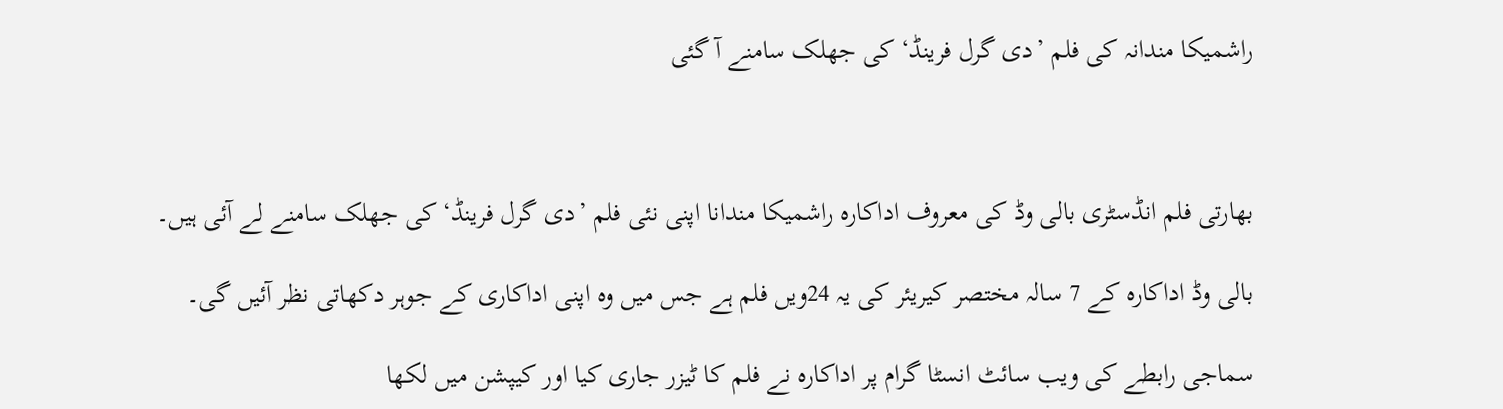راشمیکا مندانہ کی فلم ’دی گرل فرینڈ‘ کی جھلک سامنے آ گئی



بھارتی فلم انڈسٹری بالی وڈ کی معروف اداکارہ راشمیکا مندانا اپنی نئی فلم ’دی گرل فرینڈ‘ کی جھلک سامنے لے آئی ہیں۔

بالی وڈ اداکارہ کے 7 سالہ مختصر کیریئر کی یہ 24ویں فلم ہے جس میں وہ اپنی اداکاری کے جوہر دکھاتی نظر آئیں گی۔

سماجی رابطے کی ویب سائٹ انسٹا گرام پر اداکارہ نے فلم کا ٹیزر جاری کیا اور کیپشن میں لکھا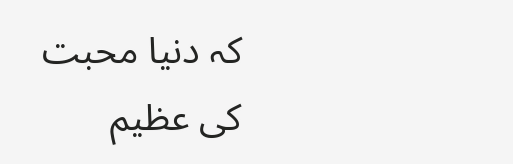کہ دنیا محبت کی عظیم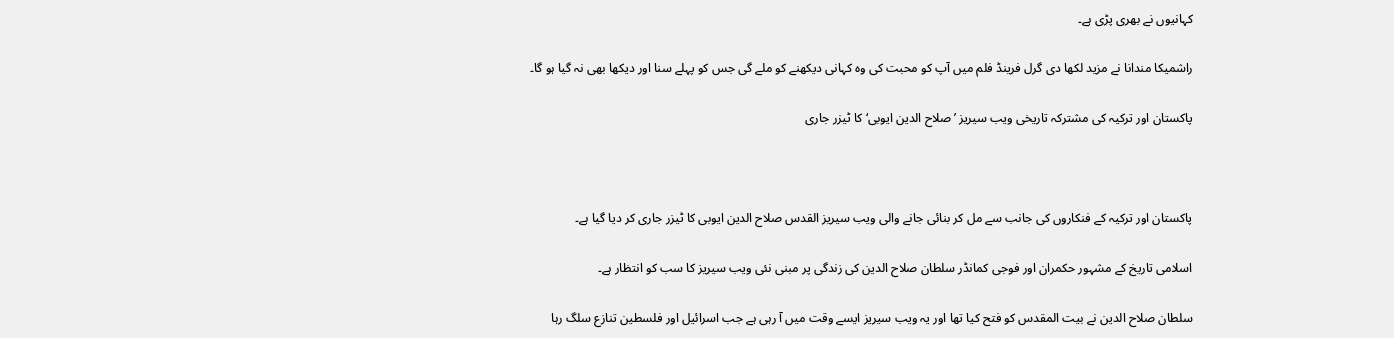کہانیوں نے بھری پڑی ہے۔

راشمیکا مندانا نے مزید لکھا دی گرل فرینڈ فلم میں آپ کو محبت کی وہ کہانی دیکھنے کو ملے گی جس کو پہلے سنا اور دیکھا بھی نہ گیا ہو گا۔

پاکستان اور ترکیہ کی مشترکہ تاریخی ویب سیریز ’صلاح الدین ایوبی‘ کا ٹیزر جاری



پاکستان اور ترکیہ کے فنکاروں کی جانب سے مل کر بنائی جانے والی ویب سیریز القدس صلاح الدین ایوبی کا ٹیزر جاری کر دیا گیا ہے۔

اسلامی تاریخ کے مشہور حکمران اور فوجی کمانڈر سلطان صلاح الدین کی زندگی پر مبنی نئی ویب سیریز کا سب کو انتظار ہے۔

سلطان صلاح الدین نے بیت المقدس کو فتح کیا تھا اور یہ ویب سیریز ایسے وقت میں آ رہی ہے جب اسرائیل اور فلسطین تنازع سلگ رہا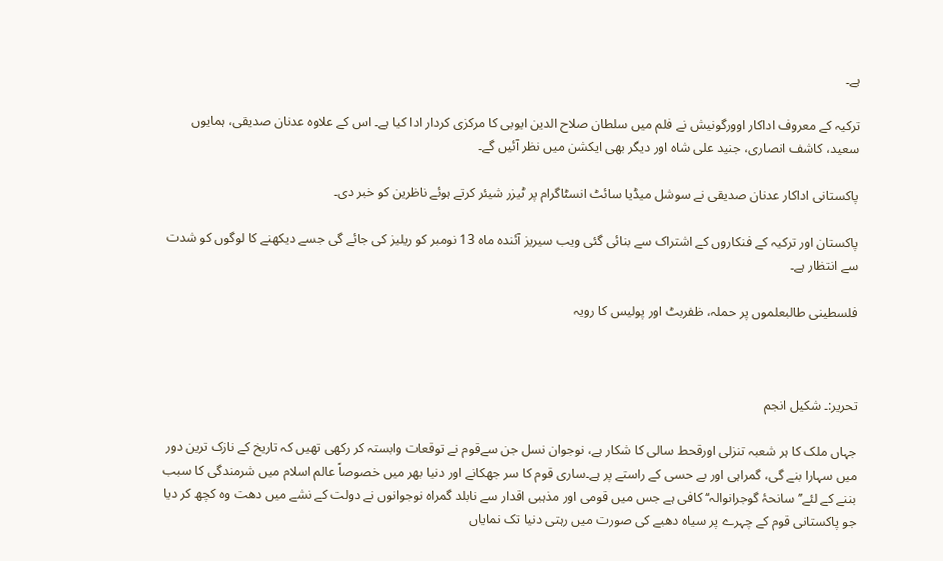ہے۔

ترکیہ کے معروف اداکار اوورگونیش نے فلم میں سلطان صلاح الدین ایوبی کا مرکزی کردار ادا کیا ہے۔ اس کے علاوہ عدنان صدیقی، ہمایوں سعید، کاشف انصاری، جنید علی شاہ اور دیگر بھی ایکشن میں نظر آئیں گے۔

پاکستانی اداکار عدنان صدیقی نے سوشل میڈیا سائٹ انسٹاگرام پر ٹیزر شیئر کرتے ہوئے ناظرین کو خبر دی۔

پاکستان اور ترکیہ کے فنکاروں کے اشتراک سے بنائی گئی ویب سیریز آئندہ ماہ 13 نومبر کو ریلیز کی جائے گی جسے دیکھنے کا لوگوں کو شدت سے انتظار ہے۔

فلسطینی طالبعلموں پر حملہ، ظفربٹ اور پولیس کا رویہ



تحریر:۔ شکیل انجم

جہاں ملک کا ہر شعبہ تنزلی اورقحط سالی کا شکار ہے، نوجوان نسل جن سےقوم نے توقعات وابستہ کر رکھی تھیں کہ تاریخ کے نازک ترین دور میں سہارا بنے گی، گمراہی اور بے حسی کے راستے پر ہے۔ساری قوم کا سر جھکانے اور دنیا بھر میں خصوصاً عالم اسلام میں شرمندگی کا سبب بننے کے لئے’’سانحۂ گوجرانوالہ‘‘ کافی ہے جس میں قومی اور مذہبی اقدار سے نابلد گمراہ نوجوانوں نے دولت کے نشے میں دھت وہ کچھ کر دیا جو پاکستانی قوم کے چہرے پر سیاہ دھبے کی صورت میں رہتی دنیا تک نمایاں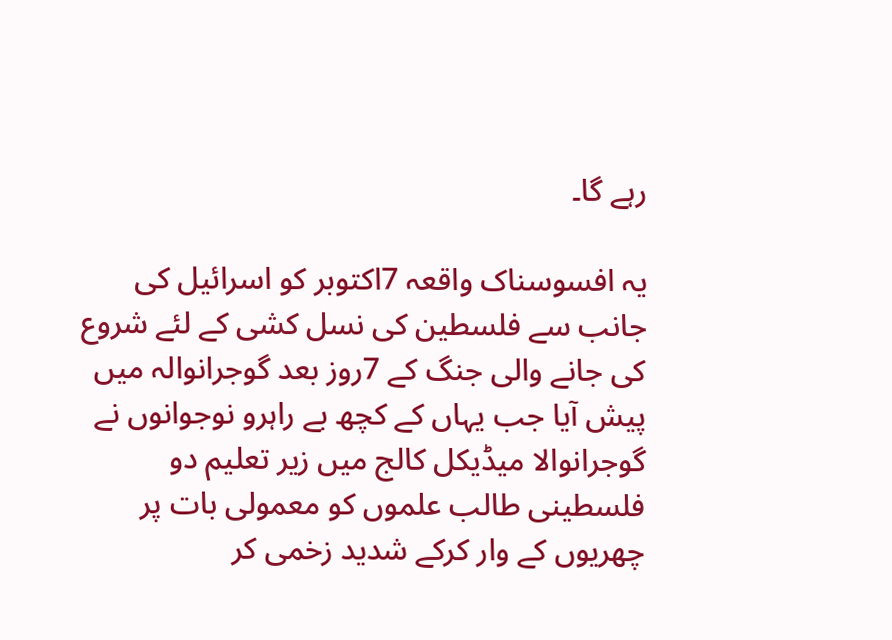رہے گا۔

یہ افسوسناک واقعہ 7اکتوبر کو اسرائیل کی جانب سے فلسطین کی نسل کشی کے لئے شروع کی جانے والی جنگ کے 7روز بعد گوجرانوالہ میں پیش آیا جب یہاں کے کچھ بے راہرو نوجوانوں نے گوجرانوالا میڈیکل کالج میں زیر تعلیم دو فلسطینی طالب علموں کو معمولی بات پر چھریوں کے وار کرکے شدید زخمی کر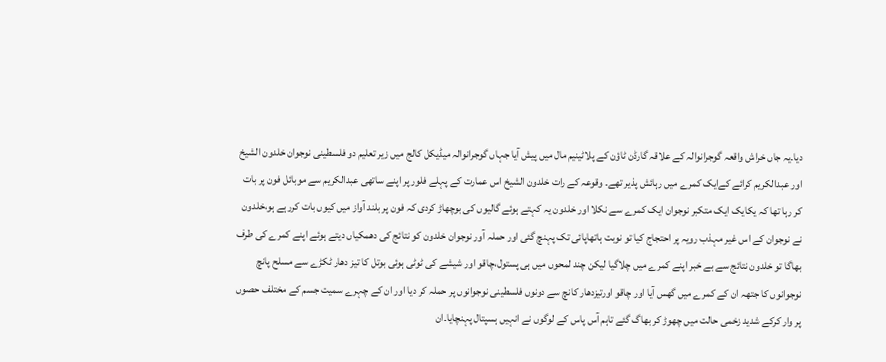دیا۔یہ جاں خراش واقعہ گوجرانوالہ کے علاقہ گارڈن ٹاؤن کے پلاٹینیم مال میں پیش آیا جہاں گوجرانوالہ میڈیکل کالج میں زیر تعلیم دو فلسطینی نوجوان خلدون الشیخ اور عبدالکریم کرائے کےایک کمرے میں رہائش پذیر تھے۔ وقوعہ کے رات خلدون الشیخ اس عمارت کے پہلے فلور پر اپنے ساتھی عبدالکریم سے موبائل فون پر بات کر رہا تھا کہ یکایک ایک متکبر نوجوان ایک کمرے سے نکلا اور خلدون یہ کہتے ہوئے گالیوں کی بوچھاڑ کردی کہ فون پر بلند آواز میں کیوں بات کررہے ہو،خلدون نے نوجوان کے اس غیر مہذب رویہ پر احتجاج کیا تو نوبت ہاتھاپائی تک پہنچ گئی اور حملہ آور نوجوان خلدون کو نتائج کی دھمکیاں دیتے ہوئے اپنے کمرے کی طرف بھاگا تو خلدون نتائج سے بے خبر اپنے کمرے میں چلاگیا لیکن چند لمحوں میں ہی پستول،چاقو اور شیشے کی ٹوٹی ہوئی بوتل کا تیز دھار ٹکڑے سے مسلح پانچ نوجوانوں کا جتھہ ان کے کمرے میں گھس آیا اور چاقو اورتیزدھار کانچ سے دونوں فلسطینی نوجوانوں پر حملہ کر دیا اور ان کے چہرے سمیت جسم کے مختلف حصوں پر وار کرکے شدید زخمی حالت میں چھوڑ کر بھاگ گئے تاہم آس پاس کے لوگوں نے انہیں ہسپتال پہنچایا۔ان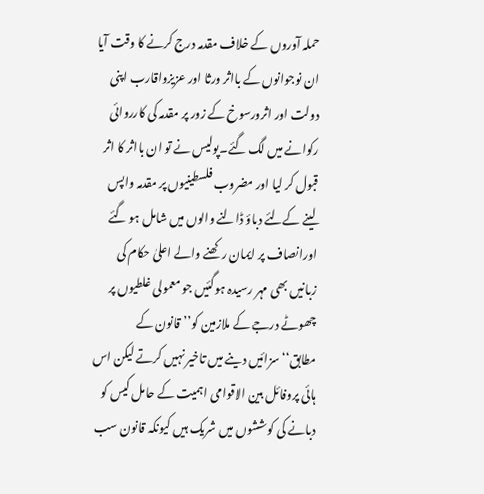حملہ آوروں کے خلاف مقدمہ درج کرنے کا وقت آیا ان نوجوانوں کے بااثر ورثا اور عزیزواقارب اپنی دولت اور اثرورسوخ کے زور پر مقدمہ کی کارروائی رکوانے میں لگ گئے۔پولیس نے تو ان بااثر کا اثر قبول کر لیا اور مضروب فلسطینیوں پر مقدمہ واپس لینے کےلئے دباؤ ڈالنے والوں میں شامل ہو گئے اورانصاف پر ایمان رکھنے والے اعلیٰ حکام کی زبانیں بھی مہر رسیدہ ہوگئیں جو معمولی غلطیوں پر چھوٹے درجے کے ملازمین کو’’قانون کے مطابق‘‘سزائیں دینے میں تاخیر نہیں کرتے لیکن اس ہائی پروفائل بین الاقوامی اہمیت کے حامل کیس کو دبانے کی کوششوں میں شریک ہیں کیونکہ قانون سب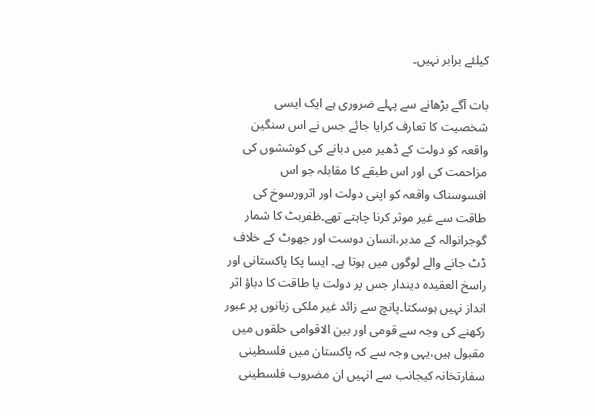کیلئے برابر نہیں۔

بات آگے بڑھانے سے پہلے ضروری ہے ایک ایسی شخصیت کا تعارف کرایا جائے جس نے اس سنگین واقعہ کو دولت کے ڈھیر میں دبانے کی کوششوں کی مزاحمت کی اور اس طبقے کا مقابلہ جو اس افسوسناک واقعہ کو اپنی دولت اور اثرورسوخ کی طاقت سے غیر موثر کرنا چاہتے تھے۔ظفربٹ کا شمار گوجرانوالہ کے مدبر،انسان دوست اور جھوٹ کے خلاف ڈٹ جانے والے لوگوں میں ہوتا ہے۔ ایسا پکا پاکستانی اور راسخ العقیدہ دیندار جس پر دولت یا طاقت کا دباؤ اثر انداز نہیں ہوسکتا۔پانچ سے زائد غیر ملکی زبانوں پر عبور رکھنے کی وجہ سے قومی اور بین الاقوامی حلقوں میں مقبول ہیں،یہی وجہ سے کہ پاکستان میں فلسطینی سفارتخانہ کیجانب سے انہیں ان مضروب فلسطینی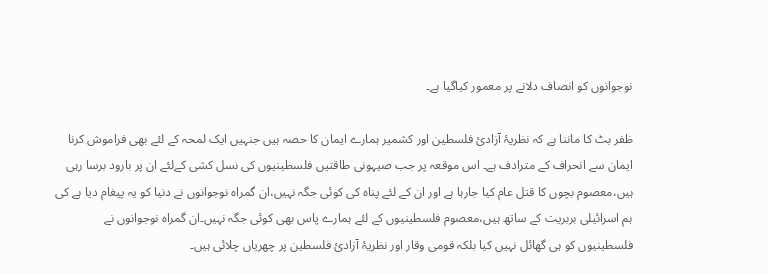نوجوانوں کو انصاف دلانے پر معمور کیاگیا ہے۔

ظفر بٹ کا ماننا ہے کہ نظریۂ آزادئ فلسطین اور کشمیر ہمارے ایمان کا حصہ ہیں جنہیں ایک لمحہ کے لئے بھی فراموش کرنا ایمان سے انحراف کے مترادف ہے۔ اس موقعہ پر جب صیہونی طاقتیں فلسطینیوں کی نسل کشی کےلئے ان پر بارود برسا رہی ہیں،معصوم بچوں کا قتل عام کیا جارہا ہے اور ان کے لئے پناہ کی کوئی جگہ نہیں،ان گمراہ نوجوانوں نے دنیا کو یہ پیغام دیا ہے کی ہم اسرائیلی بربریت کے ساتھ ہیں،معصوم فلسطینیوں کے لئے ہمارے پاس بھی کوئی جگہ نہیں۔ان گمراہ نوجوانوں نے فلسطینیوں کو ہی گھائل نہیں کیا بلکہ قومی وقار اور نظریۂ آزادئ فلسطین پر چھریاں چلائی ہیں۔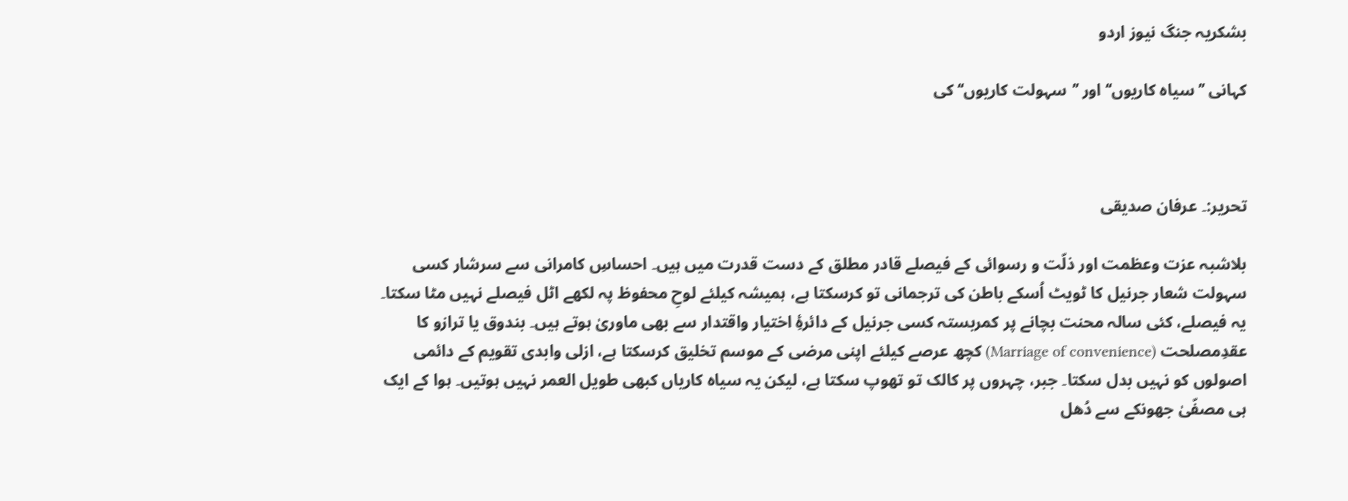بشکریہ جنگ نیوز اردو

کہانی ’’سیاہ کاریوں‘‘ اور ’’سہولت کاریوں‘‘ کی



تحریر:۔ عرفان صدیقی

بلاشبہ عزت وعظمت اور ذلّت و رسوائی کے فیصلے قادر مطلق کے دست قدرت میں ہیں۔ احساسِ کامرانی سے سرشار کسی سہولت شعار جرنیل کا ٹویٹ اُسکے باطن کی ترجمانی تو کرسکتا ہے، ہمیشہ کیلئے لوحِ محفوظ پہ لکھے اٹل فیصلے نہیں مٹا سکتا۔ یہ فیصلے، کئی سالہ محنت بچانے پر کمربستہ کسی جرنیل کے دائرۂِ اختیار واقتدار سے بھی ماوریٰ ہوتے ہیں۔ بندوق یا ترازو کا عقدِمصلحت (Marriage of convenience) کچھ عرصے کیلئے اپنی مرضی کے موسم تخلیق کرسکتا ہے، ازلی وابدی تقویم کے دائمی اصولوں کو نہیں بدل سکتا۔ جبر، چہروں پر کالک تو تھوپ سکتا ہے، لیکن یہ سیاہ کاریاں کبھی طویل العمر نہیں ہوتیں۔ ہوا کے ایک ہی مصفّیٰ جھونکے سے دُھل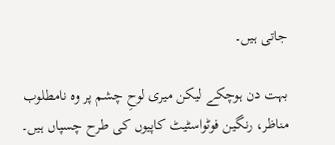جاتی ہیں۔

بہت دن ہوچکے لیکن میری لوحِ چشم پر وہ نامطلوب مناظر، رنگین فوٹواسٹیٹ کاپیوں کی طرح چسپاں ہیں۔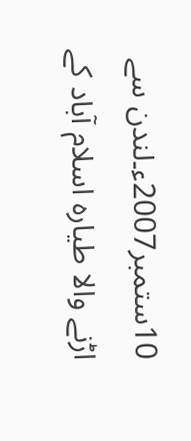10ستمبر2007ء۔لندن سے اڑنے والا طیارہ اسلام آباد کے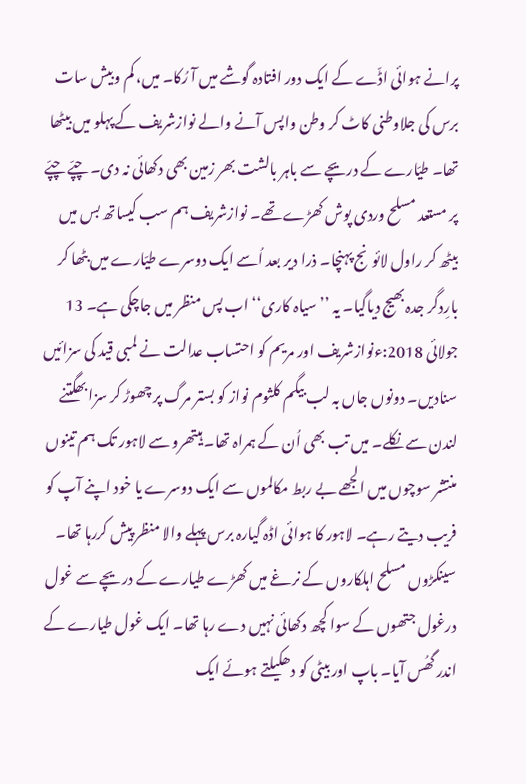پرانے ہوائی اڈّے کے ایک دور افتادہ گوشے میں آ رُکا۔ میں، کم وبیش سات برس کی جلاوطنی کاٹ کر وطن واپس آنے والے نوازشریف کے پہلو میں بیٹھا تھا۔ طیّارے کے دریچے سے باہر بالشت بھر زمین بھی دکھائی نہ دی۔ چپّے چپّے پر مستعد مسلح وردی پوش کھڑے تھے۔ نوازشریف ہم سب کیساتھ بس میں بیٹھ کر راول لائونج پہنچا۔ ذرا دیر بعد اُسے ایک دوسرے طیّارے میں بٹھا کر بارِدگر جدہ بھیج دیاگیا۔ یہ ’’سیاہ کاری‘‘ اب پس منظر میں جاچکی ہے۔ 13 جولائی 2018:ءنوازشریف اور مریم کو احتساب عدالت نے لمبی قید کی سزائیں سنادیں۔ دونوں جاں بہ لب بیگم کلثوم نواز کو بستر مرگ پر چھوڑ کر سزا بھگتنے لندن سے نکلے۔ میں تب بھی اُن کے ہمراہ تھا۔ ہیتھرو سے لاہور تک ہم تینوں منتشر سوچوں میں الجھے بے ربط مکالموں سے ایک دوسرے یا خود اپنے آپ کو فریب دیتے رہے۔ لاہور کا ہوائی اڈہ گیارہ برس پہلے والا منظر پیش کررہا تھا۔ سینکڑوں مسلح اہلکاروں کے نرغے میں کھڑے طیارے کے دریچے سے غول درغول جتھوں کے سوا کچھ دکھائی نہیں دے رہا تھا۔ ایک غول طیارے کے اندر گھُس آیا۔ باپ اور بیٹی کو دھکیلتے ہوئے ایک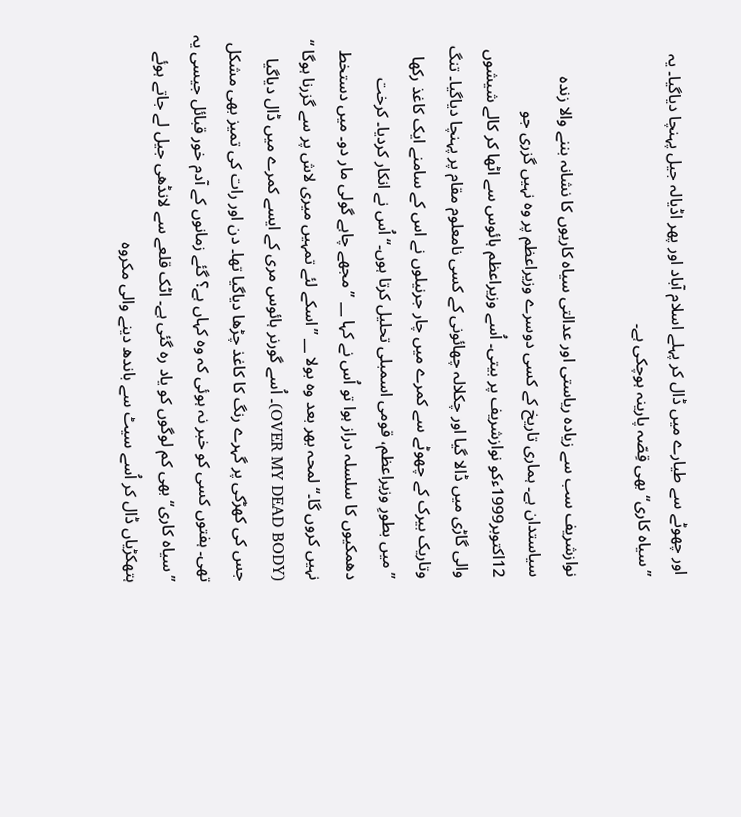اور چھوٹے سے طیارے میں ڈال کر پہلے اسلام آباد اور پھر اڈیالہ جیل پہنچا دیاگیا۔ یہ ’’سیاہ کاری‘‘ بھی قِصّہ پارینہ ہوچکی ہے۔

نوازشریف سب سے زیادہ ریاستی اور عدالتی سیاہ کاریوں کا نشانہ بننے والا زندہ سیاستدان ہے۔ ہماری تاریخ کے کسی دوسرے وزیراعظم پر وہ نہیں گزری جو 12اکتوبر1999ءکو نوازشریف پر بیتی۔ اُسے وزیراعظم ہائوس سے اٹھا کر کالے شیشوں والی گاڑی میں ڈالا گیا اور چکلالہ چھائونی کے کسی نامعلوم مقام پر پہنچا دیاگیا۔ تنگ وتاریک بیرک کے چھوٹے سے کمرے میں چار جرنیلوں نے اس کے سامنے ایک کاغذ رکھا ’’میں بطورِ وزیراعظم، قومی اسمبلی تحلیل کرتا ہوں۔‘‘اُس نے انکار کردیا۔ کرخت دھمکیوں کا سلسلہ دراز ہوا تو اُس نے کہا __ ’’مجھے چاہے گولی مار دو۔ میں دستخط نہیں کروں گا۔‘‘ لمحہ بھر بعد وہ بولا __ ’’اسکے لئے تمہیں میری لاش پر سے گزرنا ہوگا ‘‘ (OVER MY DEAD BODY)۔ اُسے گورنر ہائوس مری کے ایسے کمرے میں ڈال دیاگیا جس کی کھڑکی پر گہرے رنگ کا کاغذ چڑھا دیاگیا تھا۔ دن اور رات کی تمیز بھی مشکل تھی۔ ہفتوں کسی کو خبر نہ ہوئی کہ وہ کہاں ہے؟ گئے زمانوں کے آدم خور قبائل جیسی یہ ’’سیاہ کاری‘‘ بھی کم لوگوں کو یاد رہ گئی ہے۔ اٹک قلعے سے لانڈھی جیل لے جاتے ہوئے ہتھکڑیاں ڈال کر اُسے سیٹ سے باندھ دینے والی مکروہ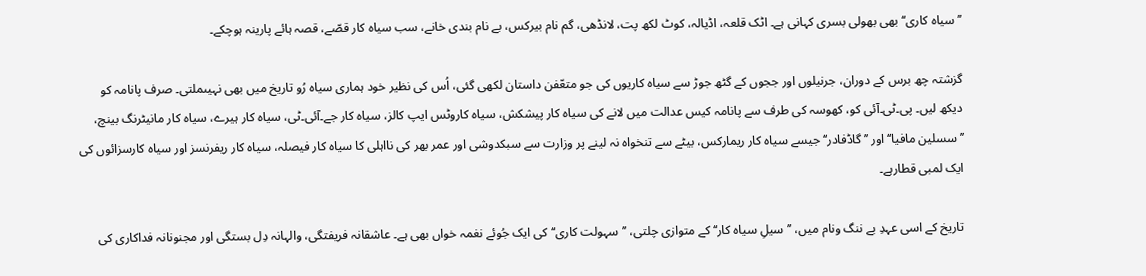’’سیاہ کاری‘‘ بھی بھولی بسری کہانی ہے۔ اٹک قلعہ، اڈیالہ، کوٹ لکھ پت، لانڈھی، گم نام بیرکس، بے نام بندی خانے، سب سیاہ کار قصّے، قصہ ہائے پارینہ ہوچکے۔

گزشتہ چھ برس کے دوران، جرنیلوں اور ججوں کے گٹھ جوڑ سے سیاہ کاریوں کی جو متعّفن داستان لکھی گئی، اُس کی نظیر خود ہماری سیاہ رُو تاریخ میں بھی نہیںملتی۔ صرف پانامہ کو دیکھ لیں۔ پی۔ٹی۔آئی کو، کھوسہ کی طرف سے پانامہ کیس عدالت میں لانے کی سیاہ کار پیشکش، سیاہ کاروٹس ایپ کالز، سیاہ کار جے۔آئی۔ٹی، سیاہ کار ہیرے، سیاہ کار مانیٹرنگ بینچ، ’’سسلین مافیا‘‘ اور ’’گاڈفادر‘‘جیسے سیاہ کار ریمارکس، بیٹے سے تنخواہ نہ لینے پر وزارت سے سبکدوشی اور عمر بھر کی نااہلی کا سیاہ کار فیصلہ، سیاہ کار ریفرنسز اور سیاہ کارسزائوں کی ایک لمبی قطارہے۔

تاریخ کے اسی عہدِ بے ننگ ونام میں، ’’سیلِ سیاہ کار‘‘ کے متوازی چلتی، ’’سہولت کاری‘‘ کی ایک جُوئے نغمہ خواں بھی ہے۔ عاشقانہ فریفتگی، والہانہ دِل بستگی اور مجنونانہ فداکاری کی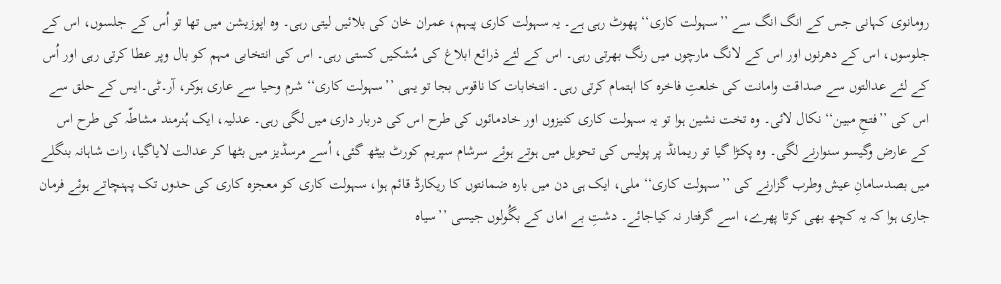رومانوی کہانی جس کے انگ انگ سے ’’سہولت کاری‘‘ پھوٹ رہی ہے۔ یہ سہولت کاری پیہم، عمران خان کی بلائیں لیتی رہی۔ وہ اپوزیشن میں تھا تو اُس کے جلسوں، اس کے جلوسوں، اس کے دھرنوں اور اس کے لانگ مارچوں میں رنگ بھرتی رہی۔ اس کے لئے ذرائع ابلاغ کی مُشکیں کستی رہی۔ اس کی انتخابی مہم کو بال وپر عطا کرتی رہی اور اُس کے لئے عدالتوں سے صداقت وامانت کی خلعتِ فاخرہ کا اہتمام کرتی رہی۔ انتخابات کا ناقوس بجا تو یہی ’’سہولت کاری‘‘ شرم وحیا سے عاری ہوکر، آر۔ٹی۔ایس کے حلق سے اس کی ’’فتحِ مبین‘‘ نکال لائی۔ وہ تخت نشین ہوا تو یہ سہولت کاری کنیزوں اور خادمائوں کی طرح اس کی دربار داری میں لگی رہی۔ عدلیہ، ایک ہُنرمند مشاطّہ کی طرح اس کے عارض وگیسو سنوارنے لگی۔ وہ پکڑا گیا تو ریمانڈ پر پولیس کی تحویل میں ہوتے ہوئے سرشام سپریم کورٹ بیٹھ گئی، اُسے مرسڈیز میں بٹھا کر عدالت لایاگیا، رات شاہانہ بنگلے میں بصدسامانِ عیش وطرب گزارنے کی ’’سہولت کاری‘‘ ملی، ایک ہی دن میں بارہ ضمانتوں کا ریکارڈ قائم ہوا، سہولت کاری کو معجزہ کاری کی حدوں تک پہنچاتے ہوئے فرمان جاری ہوا کہ یہ کچھ بھی کرتا پھرے، اسے گرفتار نہ کیاجائے۔ دشتِ بے اماں کے بگُولوں جیسی ’’سیاہ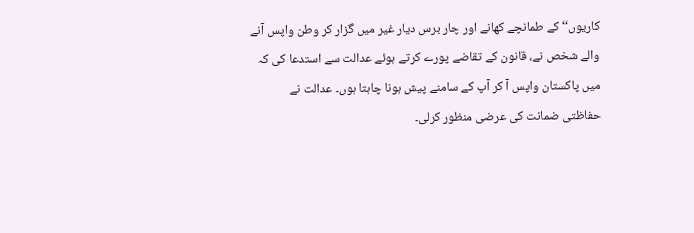کاریوں‘‘ کے طمانچے کھانے اور چار برس دیار غیر میں گزار کر وطن واپس آنے والے شخص نے، قانون کے تقاضے پورے کرتے ہوئے عدالت سے استدعا کی کہ میں پاکستان واپس آ کر آپ کے سامنے پیش ہونا چاہتا ہوں۔ عدالت نے حفاظتی ضمانت کی عرضی منظور کرلی۔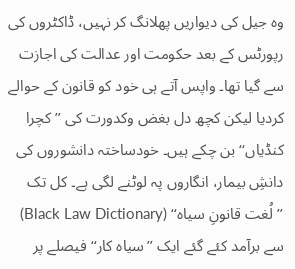وہ جیل کی دیواریں پھلانگ کر نہیں، ڈاکٹروں کی رپورٹس کے بعد حکومت اور عدالت کی اجازت سے گیا تھا۔ واپس آتے ہی خود کو قانون کے حوالے کردیا لیکن کچھ دل بغض وکدورت کی ’’کچرا کنڈیاں‘‘ بن چکے ہیں۔ خودساختہ دانشوروں کی دانشِ بیمار، انگاروں پہ لوٹنے لگی ہے۔ کل تک ’’لُغت قانونِ سیاہ‘‘ (Black Law Dictionary) سے برآمد کئے گئے ایک ’’سیاہ کار‘‘ فیصلے پر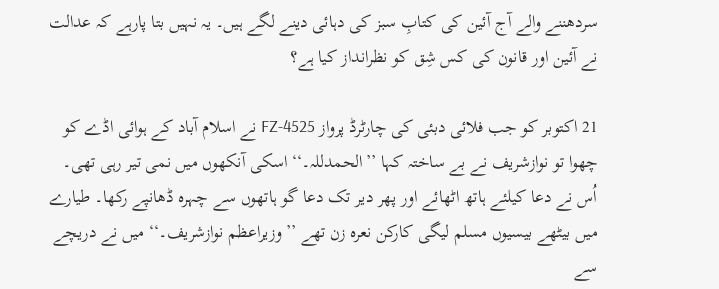سردھننے والے آج آئین کی کتابِ سبز کی دہائی دینے لگے ہیں۔ یہ نہیں بتا پارہے کہ عدالت نے آئین اور قانون کی کس شِق کو نظرانداز کیا ہے؟

21 اکتوبر کو جب فلائی دبئی کی چارٹرڈ پرواز FZ-4525 نے اسلام آباد کے ہوائی اڈے کو چھوا تو نوازشریف نے بے ساختہ کہا ’’الحمدللہ۔‘‘ اسکی آنکھوں میں نمی تیر رہی تھی۔ اُس نے دعا کیلئے ہاتھ اٹھائے اور پھر دیر تک دعا گو ہاتھوں سے چہرہ ڈھانپے رکھا۔ طیارے میں بیٹھے بیسیوں مسلم لیگی کارکن نعرہ زن تھے ’’وزیراعظم نوازشریف۔‘‘ میں نے دریچے سے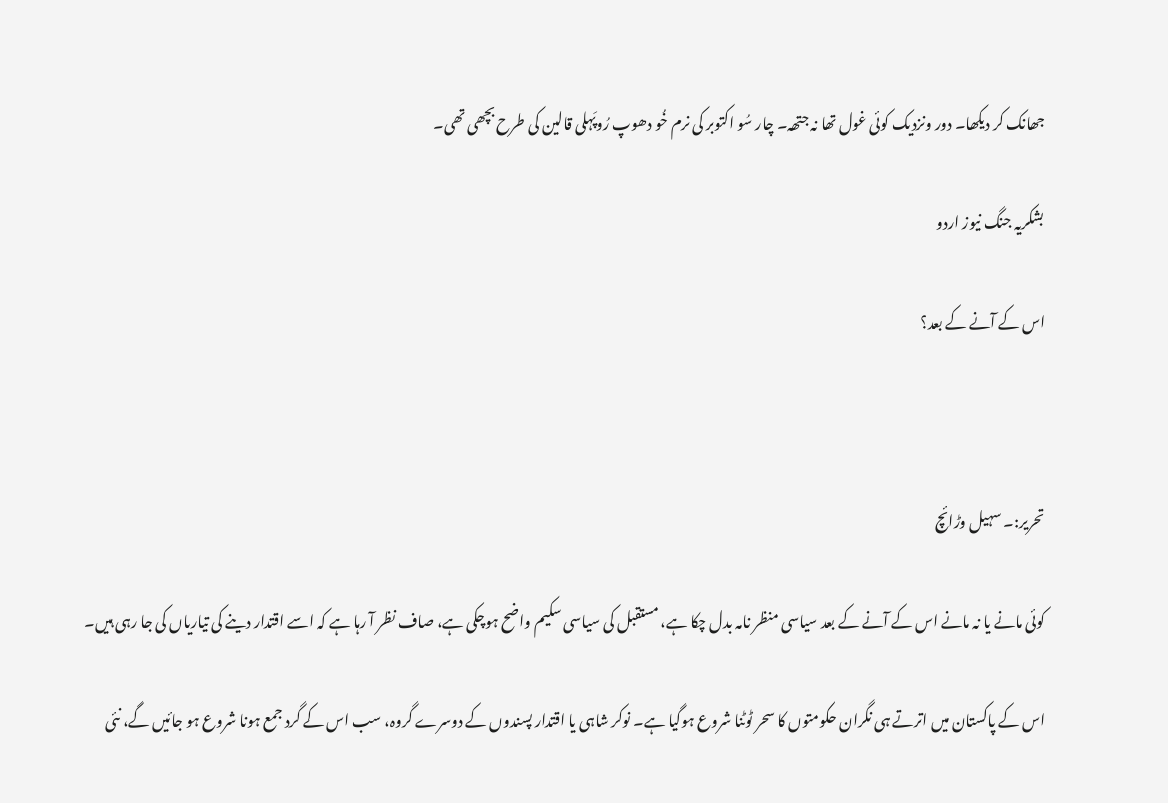جھانک کر دیکھا۔ دور ونزدیک کوئی غول تھا نہ جتھہ۔ چار سُو اکتوبر کی نرم خُو دھوپ رُوپَہلی قالین کی طرح بچھی تھی۔

بشکریہ جنگ نیوز اردو

اس کے آنے کے بعد؟



تحریر:۔ سہیل وڑائچ

کوئی مانے یا نہ مانے اس کے آنے کے بعد سیاسی منظر نامہ بدل چکا ہے، مستقبل کی سیاسی سکیم واضح ہوچکی ہے، صاف نظر آ رہا ہے کہ اسے اقتدار دینے کی تیاریاں کی جا رہی ہیں۔

اس کے پاکستان میں اترتے ہی نگران حکومتوں کا سحر ٹوٹنا شروع ہوگیا ہے۔ نوکر شاہی یا اقتدار پسندوں کے دوسرے گروہ، سب اس کے گرد جمع ہونا شروع ہو جائیں گے، نئی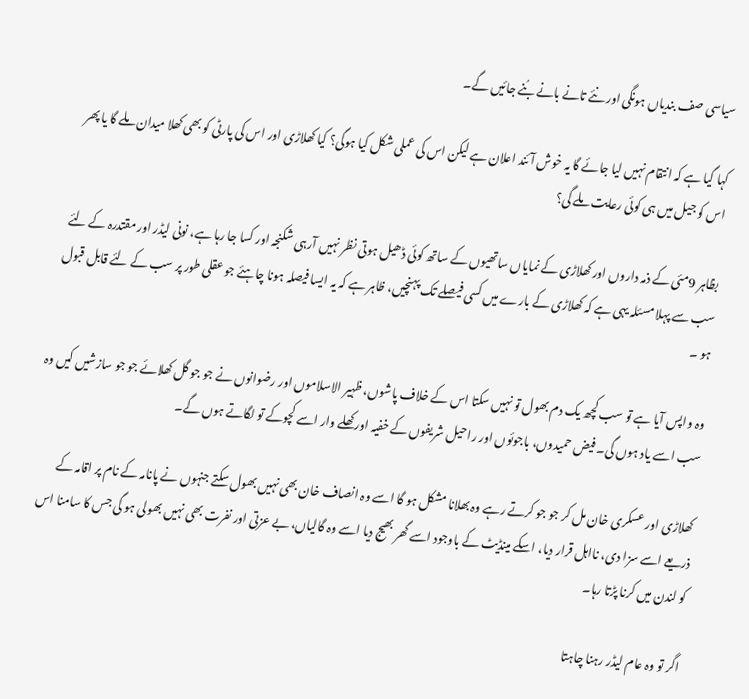سیاسی صف بندیاں ہونگی اور نئے تانے بانے بُنے جائیں گے۔

کہا گیا ہے کہ انتقام نہیں لیا جائے گا یہ خوش آئند اعلان ہے لیکن اس کی عملی شکل کیا ہوگی؟ کیا کھلاڑی اور اس کی پارٹی کو بھی کھلا میدان ملے گا یا پھر اس کو جیل میں ہی کوئی رعایت ملے گی؟

بظاہر 9مئی کے ذمہ داروں اور کھلاڑی کے نمایاں ساتھیوں کے ساتھ کوئی ڈھیل ہوتی نظر نہیں آرہی شکنجہ اور کسا جا رہا ہے، نونی لیڈر اور مقتدرہ کے لئے سب سے پہلا مسئلہ یہی ہے کہ کھلاڑی کے بارے میں کسی فیصلے تک پہنچیں، ظاہر ہے کہ یہ ایسا فیصلہ ہونا چاہئے جو عقلی طور پر سب کے لئے قابل قبول ہو ۔

وہ واپس آیا ہے تو سب کچھ یک دم بھول تو نہیں سکتا اس کے خلاف پاشوں، ظہیر الاسلاموں اور رضوانوں نے جو جو گل کھلائے جو جو سازشیں کیں وہ سب اسے یاد ہوں گی۔ فیض حمیدوں، باجوئوں اور راحیل شریفوں کے خفیہ اور کھلے وار اسے کچوکے تو لگاتے ہوں گے۔

کھلاڑی اور عسکری خان مل کر جو جو کرتے رہے وہ بھلانا مشکل ہو گا اسے وہ انصاف خان بھی نہیں بھول سکتے جنہوں نے پانامہ کے نام پر اقامہ کے ذریعے اسے سزا دی، نااہل قرار دیا، اسکے مینڈیٹ کے باوجود اسے گھر بھیج دیا اسے وہ گالیاں، بے عزتی اور نفرت بھی نہیں بھولی ہو گی جس کا سامنا اس کو لندن میں کرنا پڑتا رہا۔

اگر تو وہ عام لیڈر رہنا چاہتا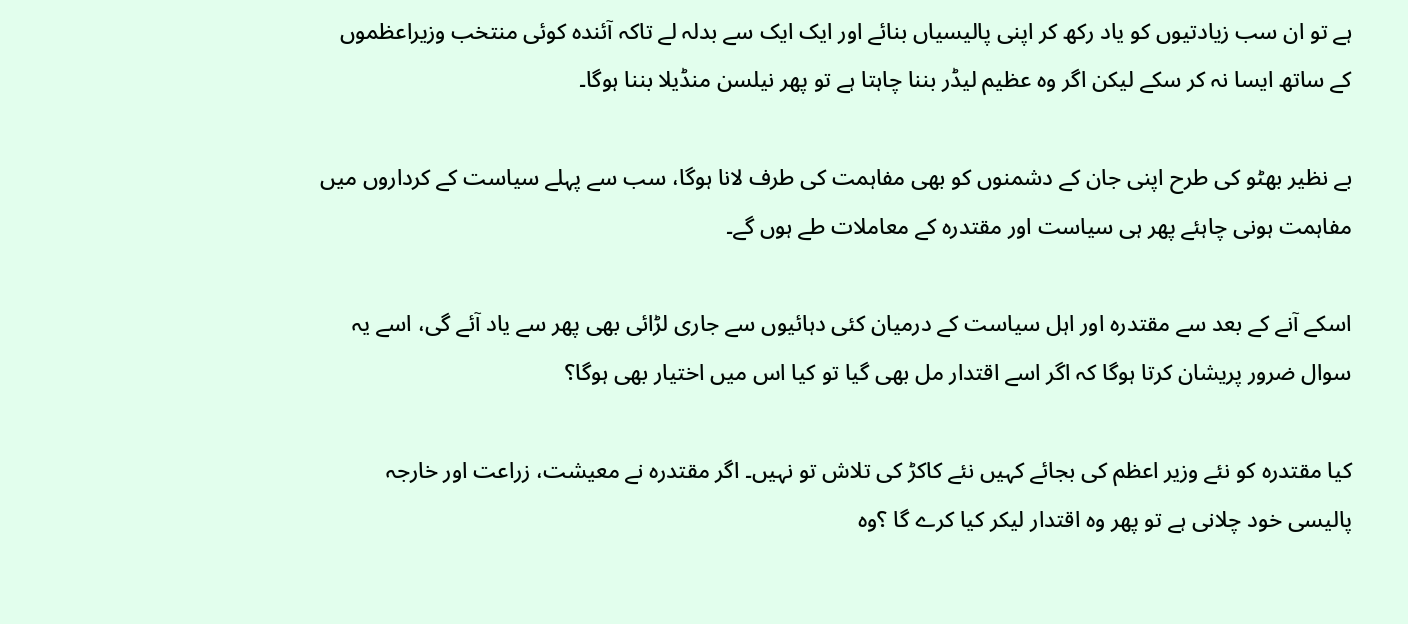ہے تو ان سب زیادتیوں کو یاد رکھ کر اپنی پالیسیاں بنائے اور ایک ایک سے بدلہ لے تاکہ آئندہ کوئی منتخب وزیراعظموں کے ساتھ ایسا نہ کر سکے لیکن اگر وہ عظیم لیڈر بننا چاہتا ہے تو پھر نیلسن منڈیلا بننا ہوگا۔

بے نظیر بھٹو کی طرح اپنی جان کے دشمنوں کو بھی مفاہمت کی طرف لانا ہوگا، سب سے پہلے سیاست کے کرداروں میں مفاہمت ہونی چاہئے پھر ہی سیاست اور مقتدرہ کے معاملات طے ہوں گے۔

اسکے آنے کے بعد سے مقتدرہ اور اہل سیاست کے درمیان کئی دہائیوں سے جاری لڑائی بھی پھر سے یاد آئے گی، اسے یہ سوال ضرور پریشان کرتا ہوگا کہ اگر اسے اقتدار مل بھی گیا تو کیا اس میں اختیار بھی ہوگا؟

کیا مقتدرہ کو نئے وزیر اعظم کی بجائے کہیں نئے کاکڑ کی تلاش تو نہیں۔ اگر مقتدرہ نے معیشت، زراعت اور خارجہ پالیسی خود چلانی ہے تو پھر وہ اقتدار لیکر کیا کرے گا ؟وہ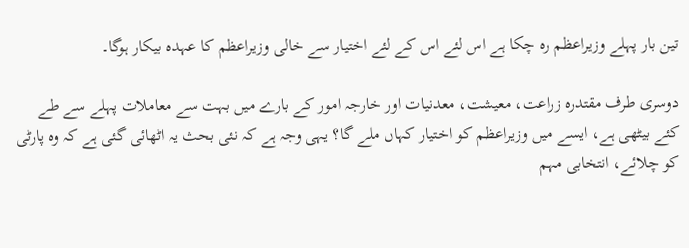تین بار پہلے وزیراعظم رہ چکا ہے اس لئے اس کے لئے اختیار سے خالی وزیراعظم کا عہدہ بیکار ہوگا۔

دوسری طرف مقتدرہ زراعت، معیشت، معدنیات اور خارجہ امور کے بارے میں بہت سے معاملات پہلے سے طے کئے بیٹھی ہے، ایسے میں وزیراعظم کو اختیار کہاں ملے گا؟ یہی وجہ ہے کہ نئی بحث یہ اٹھائی گئی ہے کہ وہ پارٹی کو چلائے، انتخابی مہم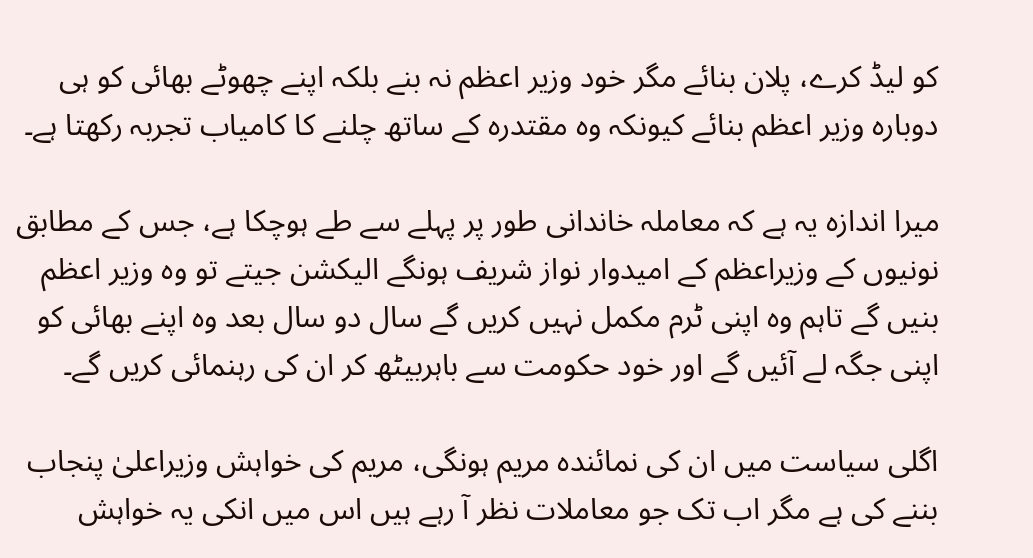کو لیڈ کرے، پلان بنائے مگر خود وزیر اعظم نہ بنے بلکہ اپنے چھوٹے بھائی کو ہی دوبارہ وزیر اعظم بنائے کیونکہ وہ مقتدرہ کے ساتھ چلنے کا کامیاب تجربہ رکھتا ہے۔

میرا اندازہ یہ ہے کہ معاملہ خاندانی طور پر پہلے سے طے ہوچکا ہے، جس کے مطابق نونیوں کے وزیراعظم کے امیدوار نواز شریف ہونگے الیکشن جیتے تو وہ وزیر اعظم بنیں گے تاہم وہ اپنی ٹرم مکمل نہیں کریں گے سال دو سال بعد وہ اپنے بھائی کو اپنی جگہ لے آئیں گے اور خود حکومت سے باہربیٹھ کر ان کی رہنمائی کریں گے۔

اگلی سیاست میں ان کی نمائندہ مریم ہونگی، مریم کی خواہش وزیراعلیٰ پنجاب بننے کی ہے مگر اب تک جو معاملات نظر آ رہے ہیں اس میں انکی یہ خواہش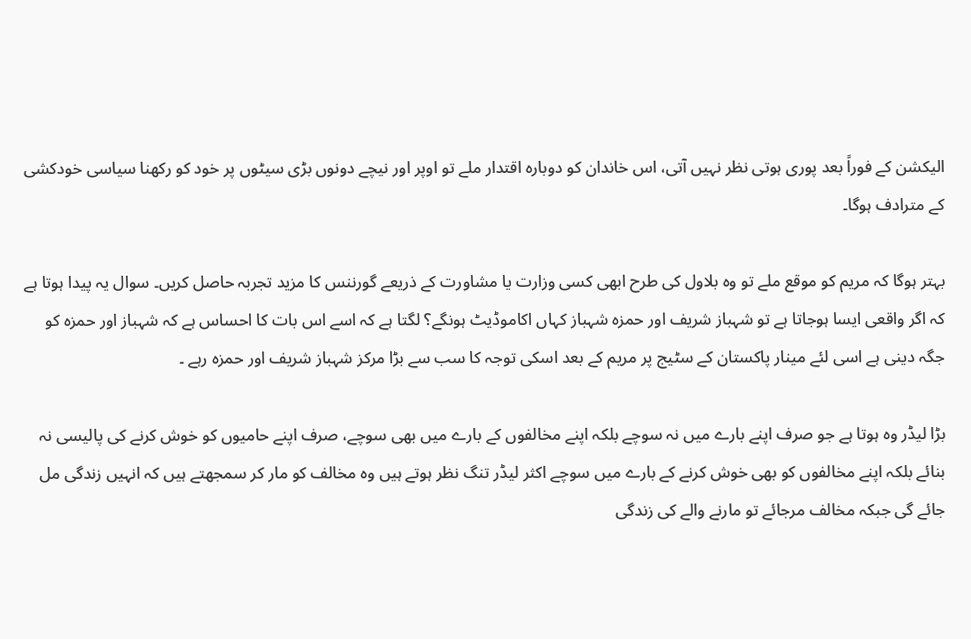الیکشن کے فوراً بعد پوری ہوتی نظر نہیں آتی، اس خاندان کو دوبارہ اقتدار ملے تو اوپر اور نیچے دونوں بڑی سیٹوں پر خود کو رکھنا سیاسی خودکشی کے مترادف ہوگا۔

بہتر ہوگا کہ مریم کو موقع ملے تو وہ بلاول کی طرح ابھی کسی وزارت یا مشاورت کے ذریعے گورننس کا مزید تجربہ حاصل کریں۔ سوال یہ پیدا ہوتا ہے کہ اگر واقعی ایسا ہوجاتا ہے تو شہباز شریف اور حمزہ شہباز کہاں اکاموڈیٹ ہونگے؟ لگتا ہے کہ اسے اس بات کا احساس ہے کہ شہباز اور حمزہ کو جگہ دینی ہے اسی لئے مینار پاکستان کے سٹیج پر مریم کے بعد اسکی توجہ کا سب سے بڑا مرکز شہباز شریف اور حمزہ رہے ۔

بڑا لیڈر وہ ہوتا ہے جو صرف اپنے بارے میں نہ سوچے بلکہ اپنے مخالفوں کے بارے میں بھی سوچے، صرف اپنے حامیوں کو خوش کرنے کی پالیسی نہ بنائے بلکہ اپنے مخالفوں کو بھی خوش کرنے کے بارے میں سوچے اکثر لیڈر تنگ نظر ہوتے ہیں وہ مخالف کو مار کر سمجھتے ہیں کہ انہیں زندگی مل جائے گی جبکہ مخالف مرجائے تو مارنے والے کی زندگی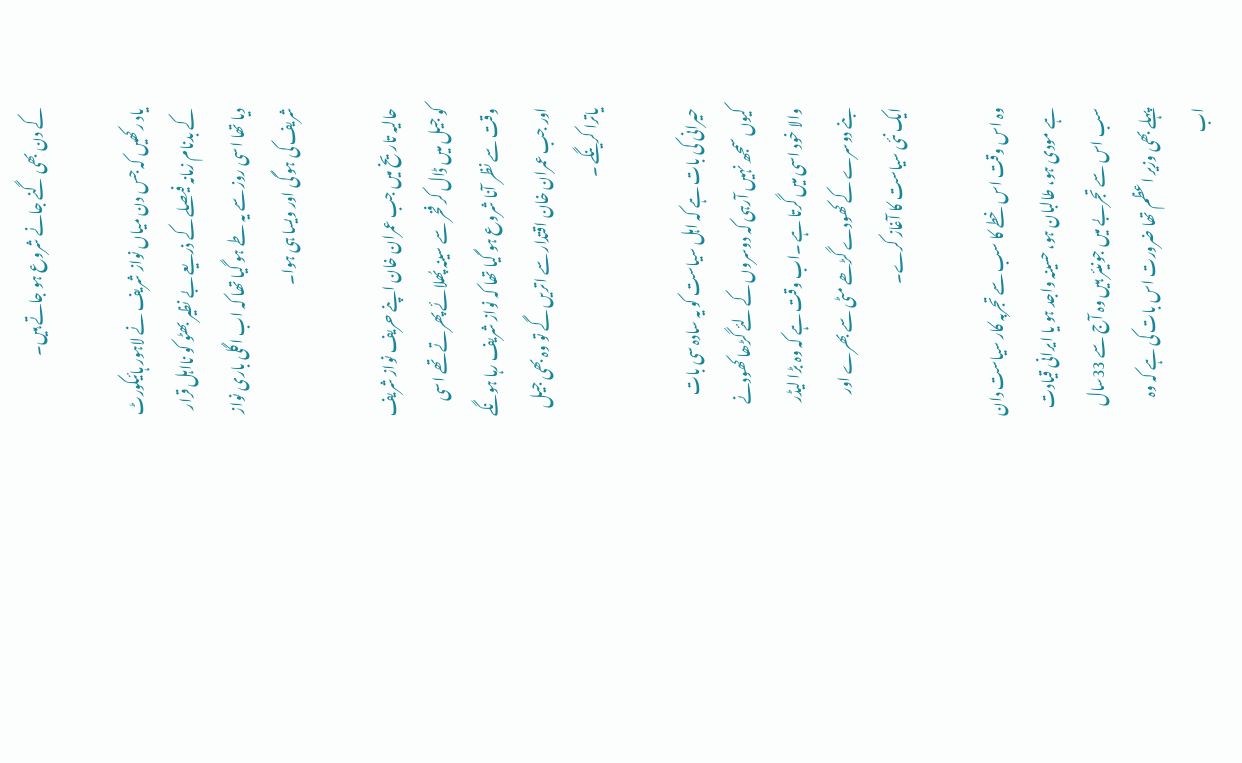کے دن بھی گنے جانے شروع ہو جاتے ہیں۔

یاد رکھیں کہ جس دن میاں نواز شریف نے لاہور ہائیکورٹ کے بدنام زمانہ فیصلے کے ذریعے بے نظیر بھٹو کو نااہل قرار دیا تھا اسی روز سے یہ طے ہو گیا تھا کہ اب اگلی باری نواز شریف کی ہو گی اور ویسا ہی ہوا۔

حالیہ تاریخ میں جب عمران خان اپنے حریف نواز شریف کو جیل میں ڈال کر فخر سے سینہ پُھلائے پھرتے تھے اسی وقت سے نظر آنا شروع ہو گیا تھا کہ نواز شریف رہا ہونگے اور جب عمران خان اقتدار سے اتریں گے تو وہ بھی جیل یاترا کرینگے ۔

حیرانی کی بات ہے کہ اہل سیاست کو یہ سادہ سی بات کیوں سمجھ نہیں آرہی کہ دوسروں کے لئے گڑھا کھودنے والا خود اسی میں گرتا ہے ۔اب وقت ہے کہ وہ بڑا لیڈر بنے دوسرے کے کھودے گڑھے مٹی سے بھرے اور ایک نئی سیاست کا آغاز کرے۔

وہ اس وقت اس خطے کا سب سے تجربہ کار سیاست دان ہے مودی ہو، طالبان ہو، حسینہ واجد ہو یا ایرانی قیادت سب اس سے تجربے میں جونیئر ہیں وہ آج سے 33سال پہلے بھی وزیر اعظم تھا ضرورت اس بات کی ہے کہ وہ اب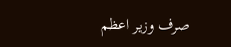صرف وزیر اعظم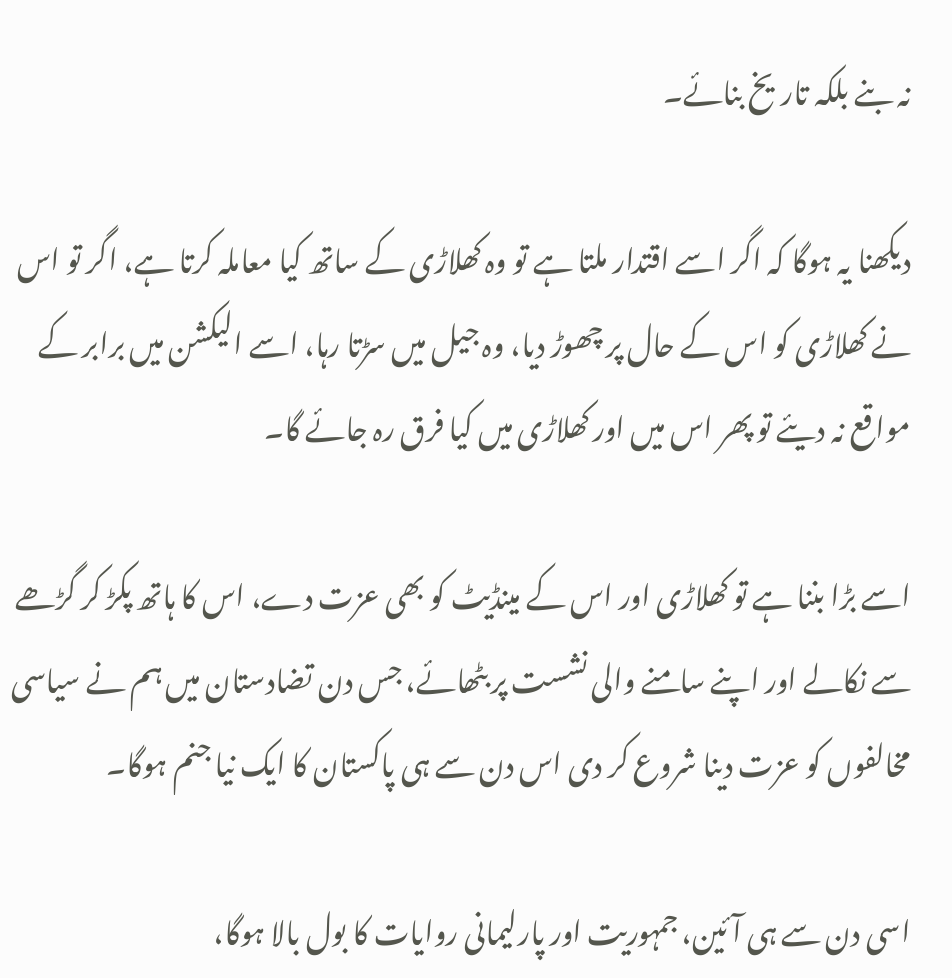نہ بنے بلکہ تاریخ بنائے۔

دیکھنا یہ ہوگا کہ اگر اسے اقتدار ملتا ہے تو وہ کھلاڑی کے ساتھ کیا معاملہ کرتا ہے، اگر تو اس نے کھلاڑی کو اس کے حال پر چھوڑ دیا، وہ جیل میں سڑتا رہا، اسے الیکشن میں برابر کے مواقع نہ دیئے تو پھر اس میں اور کھلاڑی میں کیا فرق رہ جائے گا۔

اسے بڑا بننا ہے تو کھلاڑی اور اس کے مینڈیٹ کو بھی عزت دے، اس کا ہاتھ پکڑ کر گڑھے سے نکالے اور اپنے سامنے والی نشست پر بٹھائے، جس دن تضادستان میں ہم نے سیاسی مخالفوں کو عزت دینا شروع کر دی اس دن سے ہی پاکستان کا ایک نیا جنم ہوگا۔

اسی دن سے ہی آئین، جمہوریت اور پارلیمانی روایات کا بول بالا ہوگا،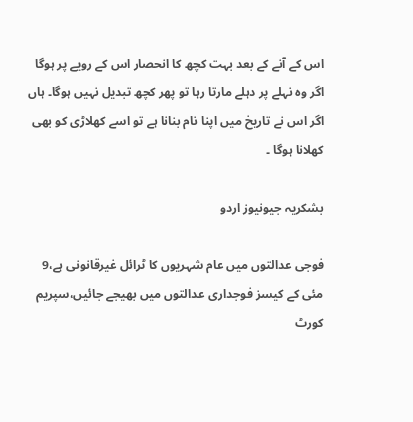اس کے آنے کے بعد بہت کچھ کا انحصار اس کے رویے پر ہوگا اگر وہ نہلے پر دہلے مارتا رہا تو پھر کچھ تبدیل نہیں ہوگا۔ ہاں اگر اس نے تاریخ میں اپنا نام بنانا ہے تو اسے کھلاڑی کو بھی کھلانا ہوگا ۔

بشکریہ جیونیوز اردو

فوجی عدالتوں میں عام شہریوں کا ٹرائل غیرقانونی ہے،9 مئی کے کیسز فوجداری عدالتوں میں بھیجے جائیں،سپریم کورٹ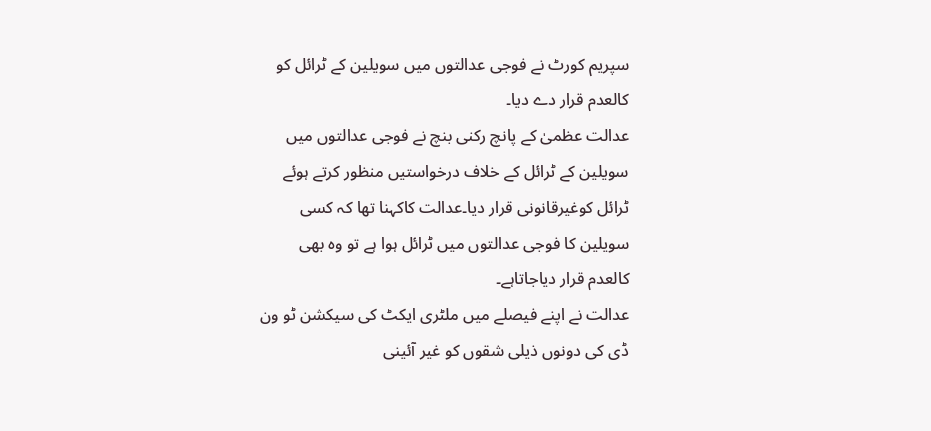سپریم کورٹ نے فوجی عدالتوں میں سویلین کے ٹرائل کو کالعدم قرار دے دیا۔
عدالت عظمیٰ کے پانچ رکنی بنچ نے فوجی عدالتوں میں سویلین کے ٹرائل کے خلاف درخواستیں منظور کرتے ہوئے ٹرائل کوغیرقانونی قرار دیا۔عدالت کاکہنا تھا کہ کسی سویلین کا فوجی عدالتوں میں ٹرائل ہوا ہے تو وہ بھی کالعدم قرار دیاجاتاہے۔
عدالت نے اپنے فیصلے میں ملٹری ایکٹ کی سیکشن ٹو ون ڈی کی دونوں ذیلی شقوں کو غیر آئینی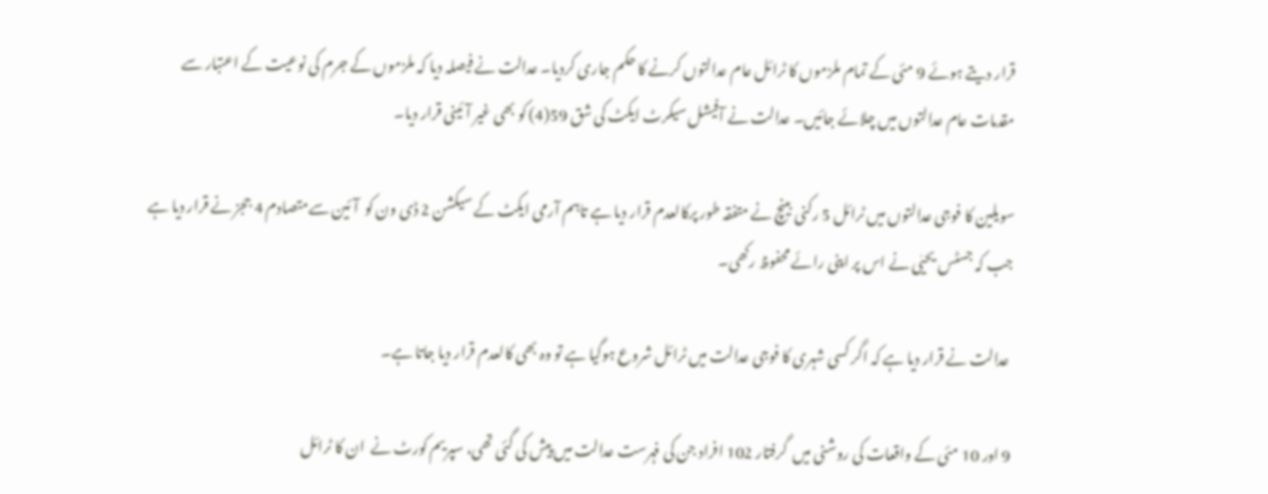قرار دیتے ہوئے 9 مئی کے تمام ملزموں کا ٹرائل عام عدالتوں کرنے کا حکم جاری کردیا۔ عدالت نے فیصلہ دیا کہ ملزموں کے جرم کی نوعیت کے اعتبار سے مقدمات عام عدالتوں میں چلائے جائیں۔ عدالت نے آفیشل سیکرٹ ایکٹ کی شق 59(4) کو بھی غیر آئینی قرار دیا۔

سویلین کا فوجی عدالتوں میں ٹرائل 5 رکنی بینچ نے متفقہ طور پرکالعدم قرار دیا ہے تاہم آرمی ایکٹ کے سیکشن 2 ڈی ون کو  آئین سےمتصادم 4 ججز نے قرار دیا ہے جب کہ جسٹس یحیٰی نے اس پر اپنی رائے محفوظ رکھی۔

 عدالت نے قرار دیا ہے کہ اگر کسی شہری کا فوجی عدالت میں ٹرائل شروع ہوگیا ہے تو وہ بھی کالعدم قرار دیا جاتا ہے۔

9 اور 10 مئی کے واقعات کی روشنی میں  گرفتار 102 افراد جن کی فہرست عدالت میں پیش کی گئی تھی، سپریم کورٹ نے  ان کا ٹرائل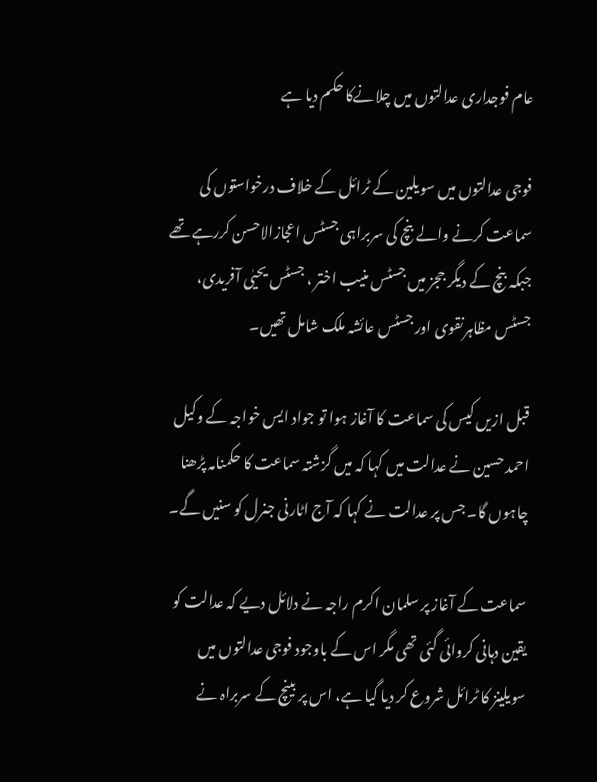عام فوجداری عدالتوں میں چلانےکا حکم دیا ہے

فوجی عدالتوں میں سویلین کے ٹرائل کے خلاف درخواستوں کی سماعت کرنے والے بنچ کی سربراہی جسٹس اعجازالاحسن کررہے تھے جبکہ بنچ کے دیگر ججز میں جسٹس منیب اختر ، جسٹس یحیٰی آفریدی، جسٹس مظاہرنقوی اور جسٹس عائشہ ملک شامل تھیں۔

قبل ازیں کیس کی سماعت کا آغاز ہوا تو جواد ایس خواجہ کے وکیل احمد حسین نے عدالت میں کہا کہ میں گزشتہ سماعت کا حکمنامہ پڑھنا چاہوں گا۔ جس پر عدالت نے کہا کہ آج اٹارنی جنرل کو سنیں گے۔

سماعت کے آغاز پر سلمان اکرم راجہ نے دلائل دیے کہ عدالت کو یقین دہانی کروائی گئی تھی مگر اس کے باوجود فوجی عدالتوں میں سویلینز کا ٹرائل شروع کر دیا گیا ہے، اس پر بینچ کے سربراہ نے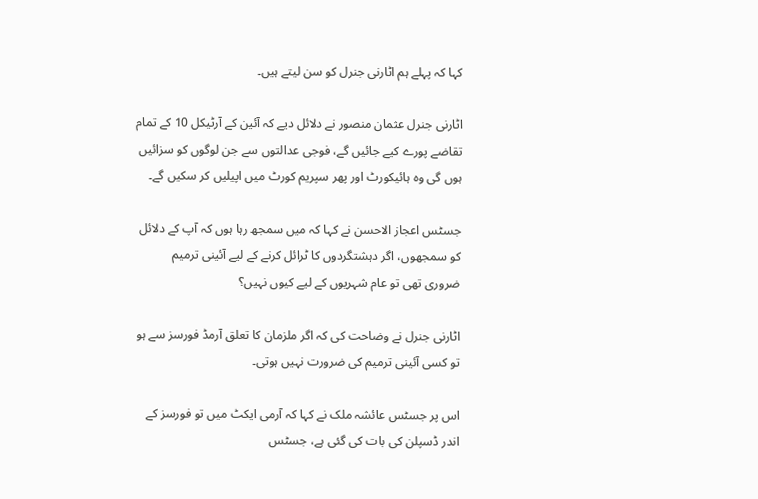کہا کہ پہلے ہم اٹارنی جنرل کو سن لیتے ہیں۔

اٹارنی جنرل عثمان منصور نے دلائل دیے کہ آئین کے آرٹیکل 10 کے تمام تقاضے پورے کیے جائیں گے، فوجی عدالتوں سے جن لوگوں کو سزائیں ہوں گی وہ ہائیکورٹ اور پھر سپریم کورٹ میں اپیلیں کر سکیں گے۔

جسٹس اعجاز الاحسن نے کہا کہ میں سمجھ رہا ہوں کہ آپ کے دلائل کو سمجھوں، اگر دہشتگردوں کا ٹرائل کرنے کے لیے آئینی ترمیم ضروری تھی تو عام شہریوں کے لیے کیوں نہیں؟

اٹارنی جنرل نے وضاحت کی کہ اگر ملزمان کا تعلق آرمڈ فورسز سے ہو تو کسی آئینی ترمیم کی ضرورت نہیں ہوتی۔

اس پر جسٹس عائشہ ملک نے کہا کہ آرمی ایکٹ میں تو فورسز کے اندر ڈسپلن کی بات کی گئی ہے، جسٹس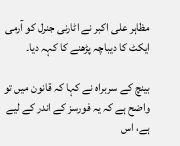مظاہر علی اکبر نے اٹارنی جنرل کو آرمی ایکٹ کا دیباچہ پڑھنے کا کہہ دیا۔

بینچ کے سربراہ نے کہا کہ قانون میں تو واضح ہے کہ یہ فورسز کے اندر کے لیے ہے، اس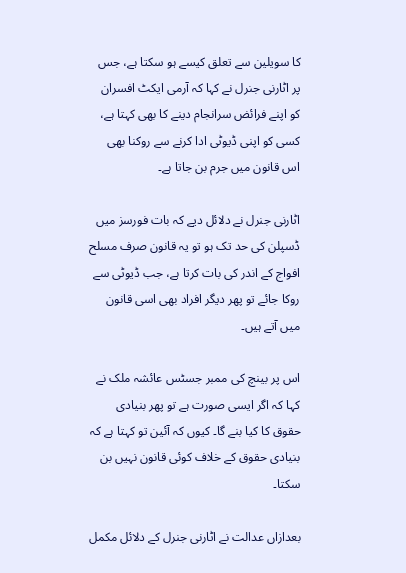کا سویلین سے تعلق کیسے ہو سکتا ہے، جس پر اٹارنی جنرل نے کہا کہ آرمی ایکٹ افسران کو اپنے فرائض سرانجام دینے کا بھی کہتا ہے، کسی کو اپنی ڈیوٹی ادا کرنے سے روکنا بھی اس قانون میں جرم بن جاتا ہے۔

اٹارنی جنرل نے دلائل دیے کہ بات فورسز میں ڈسپلن کی حد تک ہو تو یہ قانون صرف مسلح افواج کے اندر کی بات کرتا ہے، جب ڈیوٹی سے روکا جائے تو پھر دیگر افراد بھی اسی قانون میں آتے ہیں۔

اس پر بینچ کی ممبر جسٹس عائشہ ملک نے کہا کہ اگر ایسی صورت ہے تو پھر بنیادی حقوق کا کیا بنے گا۔ کیوں کہ آئین تو کہتا ہے کہ بنیادی حقوق کے خلاف کوئی قانون نہیں بن سکتا۔

بعدازاں عدالت نے اٹارنی جنرل کے دلائل مکمل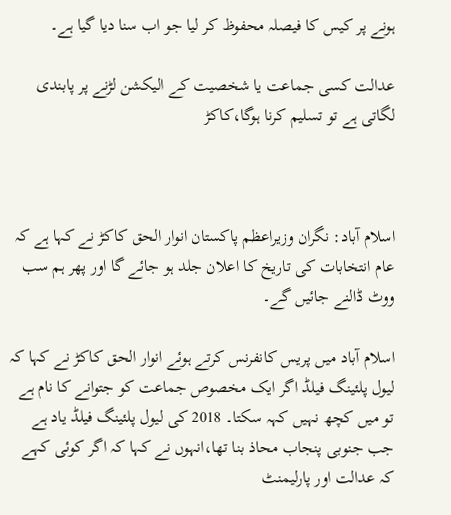ہونے پر کیس کا فیصلہ محفوظ کر لیا جو اب سنا دیا گیا ہے۔

عدالت کسی جماعت یا شخصیت کے الیکشن لڑنے پر پابندی لگاتی ہے تو تسلیم کرنا ہوگا،کاکڑ



اسلام آباد: نگران وزیراعظم پاکستان انوار الحق کاکڑ نے کہا ہے کہ عام انتخابات کی تاریخ کا اعلان جلد ہو جائے گا اور پھر ہم سب ووٹ ڈالنے جائیں گے۔

اسلام آباد میں پریس کانفرنس کرتے ہوئے انوار الحق کاکڑ نے کہا کہ لیول پلئینگ فیلڈ اگر ایک مخصوص جماعت کو جتوانے کا نام ہے تو میں کچھ نہیں کہہ سکتا۔ 2018 کی لیول پلئینگ فیلڈ یاد ہے جب جنوبی پنجاب محاذ بنا تھا،انہوں نے کہا کہ اگر کوئی کہے کہ عدالت اور پارلیمنٹ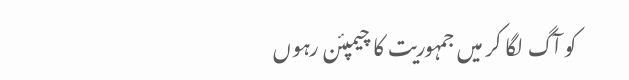کو آگ لگا کر میں جمہوریت کا چیمپئن رہوں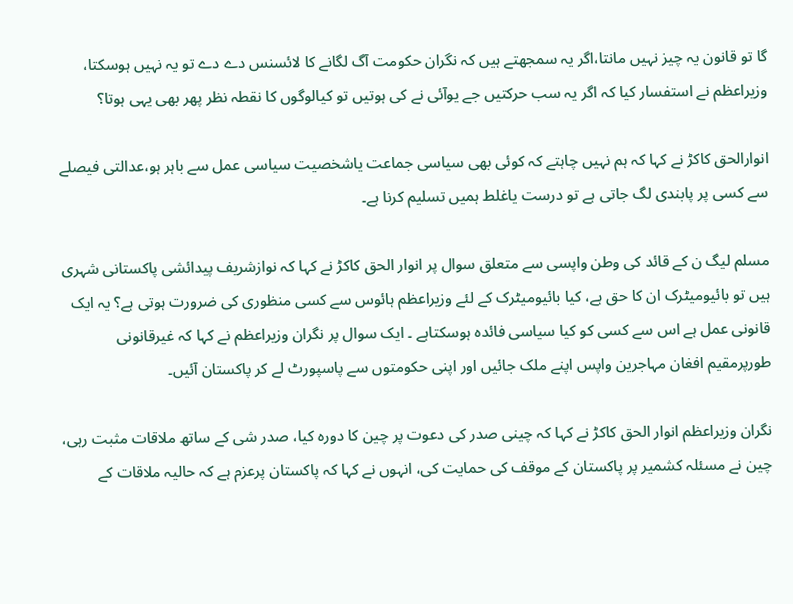گا تو قانون یہ چیز نہیں مانتا،اگر یہ سمجھتے ہیں کہ نگران حکومت آگ لگانے کا لائسنس دے دے تو یہ نہیں ہوسکتا، وزیراعظم نے استفسار کیا کہ اگر یہ سب حرکتیں جے یوآئی نے کی ہوتیں تو کیالوگوں کا نقطہ نظر پھر بھی یہی ہوتا؟

انوارالحق کاکڑ نے کہا کہ ہم نہیں چاہتے کہ کوئی بھی سیاسی جماعت یاشخصیت سیاسی عمل سے باہر ہو،عدالتی فیصلے سے کسی پر پابندی لگ جاتی ہے تو درست یاغلط ہمیں تسلیم کرنا ہے۔

مسلم لیگ ن کے قائد کی وطن واپسی سے متعلق سوال پر انوار الحق کاکڑ نے کہا کہ نوازشریف پیدائشی پاکستانی شہری ہیں تو بائیومیٹرک ان کا حق ہے، کیا بائیومیٹرک کے لئے وزیراعظم ہائوس سے کسی منظوری کی ضرورت ہوتی ہے؟ یہ ایک قانونی عمل ہے اس سے کسی کو کیا سیاسی فائدہ ہوسکتاہے ۔ ایک سوال پر نگران وزیراعظم نے کہا کہ غیرقانونی طورپرمقیم افغان مہاجرین واپس اپنے ملک جائیں اور اپنی حکومتوں سے پاسپورٹ لے کر پاکستان آئیں۔

نگران وزیراعظم انوار الحق کاکڑ نے کہا کہ چینی صدر کی دعوت پر چین کا دورہ کیا، صدر شی کے ساتھ ملاقات مثبت رہی، چین نے مسئلہ کشمیر پر پاکستان کے موقف کی حمایت کی، انہوں نے کہا کہ پاکستان پرعزم ہے کہ حالیہ ملاقات کے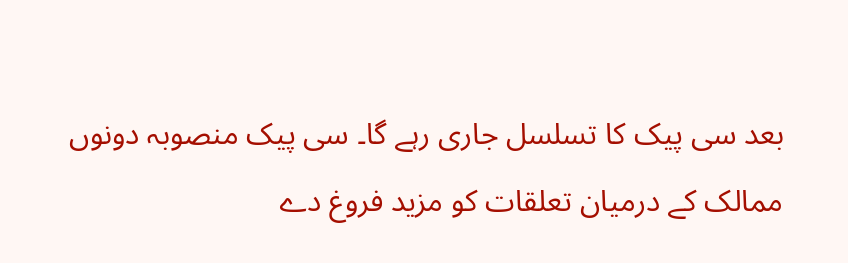بعد سی پیک کا تسلسل جاری رہے گا۔ سی پیک منصوبہ دونوں ممالک کے درمیان تعلقات کو مزید فروغ دے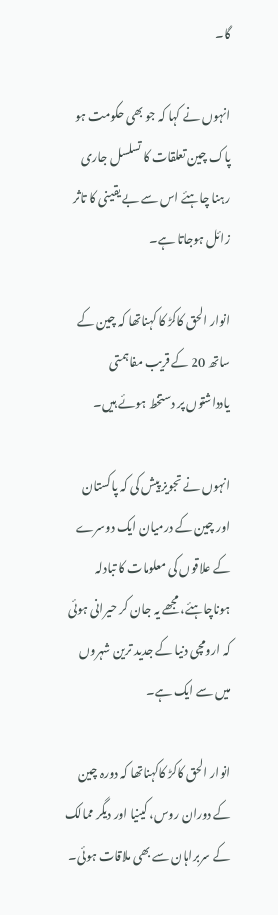گا۔

انہوں نے کہا کہ جو بھی حکومت ہو پاک چین تعلقات کا تسلسل جاری رہنا چاہئے اس سے بے یقینی کا تاثر زائل ہوجاتا ہے۔

انوار الحق کاکڑ کا کہناتھا کہ چین کے ساتھ 20 کے قریب مفاہمتی یادداشتوں پر دستخط ہوئے ہیں۔

انہوں نے تجویز پیش کی کہ پاکستان اور چین کے درمیان ایک دوسرے کے علاقوں کی معلومات کا تبادلہ ہوناچاہئے، مجھے یہ جان کر حیرانی ہوئی کہ ارومچی دنیا کے جدید ترین شہروں میں سے ایک ہے۔

انوار الحق کاکڑ کاکہناتھا کہ دورہ چین کے دوران روس، کینیا اور دیگر ممالک کے سربراہان سے بھی ملاقات ہوئی۔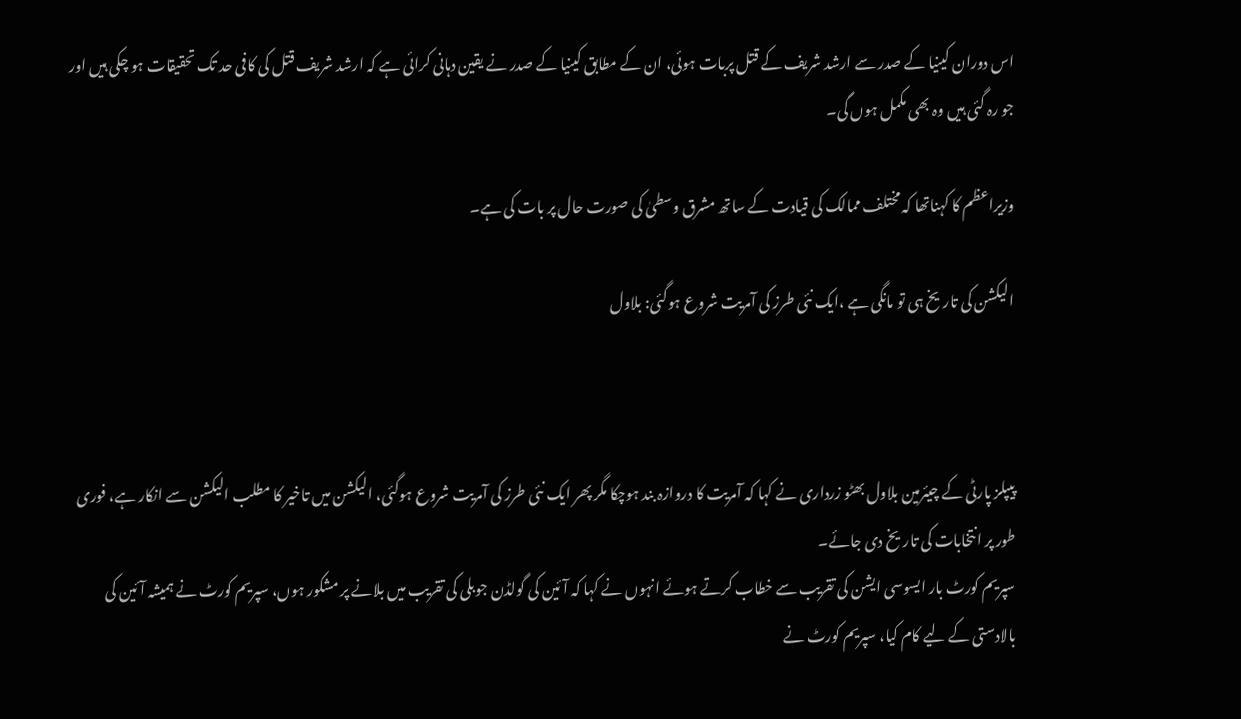اس دوران کینیا کے صدر سے ارشد شریف کے قتل پربات ہوئی، ان کے مطابق کینیا کے صدر نے یقین دہانی کرائی ہے کہ ارشد شریف قتل کی کافی حد تک تحقیقات ہو چکی ہیں اور جو رہ گئی ہیں وہ بھی مکمل ہوں گی۔

وزیراعظم کا کہناتھا کہ مختلف ممالک کی قیادت کے ساتھ مشرق وسطیٰ کی صورت حال پر بات کی ہے۔

الیکشن کی تاریخ ہی تو مانگی ہے ،ایک نئی طرز کی آمریت شروع ہوگئی: بلاول



پیپلز پارٹی کے چیئرمین بلاول بھٹو زرداری نے کہا کہ آمریت کا دروازہ بند ہوچکا مگر پھر ایک نئی طرز کی آمریت شروع ہوگئی، الیکشن میں تاخیر کا مطلب الیکشن سے انکار ہے، فوری طور پر انتخابات کی تاریخ دی جائے۔
سپریم کورٹ بار ایسوسی ایشن کی تقریب سے خطاب کرتے ہوئے انہوں نے کہا کہ آئین کی گولڈن جوبلی کی تقریب میں بلانے پر مشکور ہوں، سپریم کورٹ نے ہمیشہ آئین کی بالادستی کے لیے کام کیا، سپریم کورٹ نے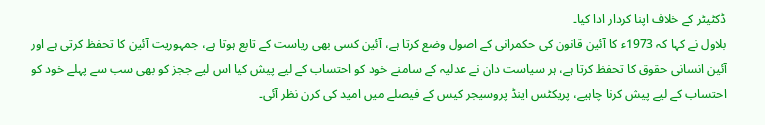ڈکٹیٹر کے خلاف اپنا کردار ادا کیا۔
بلاول نے کہا کہ 1973ء کا آئین قانون کی حکمرانی کے اصول وضع کرتا ہے، آئین کسی بھی ریاست کے تابع ہوتا ہے، جمہوریت آئین کا تحفظ کرتی ہے اور آئین انسانی حقوق کا تحفظ کرتا ہے، ہر سیاست دان نے عدلیہ کے سامنے خود کو احتساب کے لیے پیش کیا اس لیے ججز کو بھی سب سے پہلے خود کو احتساب کے لیے پیش کرنا چاہیے، پریکٹس اینڈ پروسیجر کیس کے فیصلے میں امید کی کرن نظر آئی۔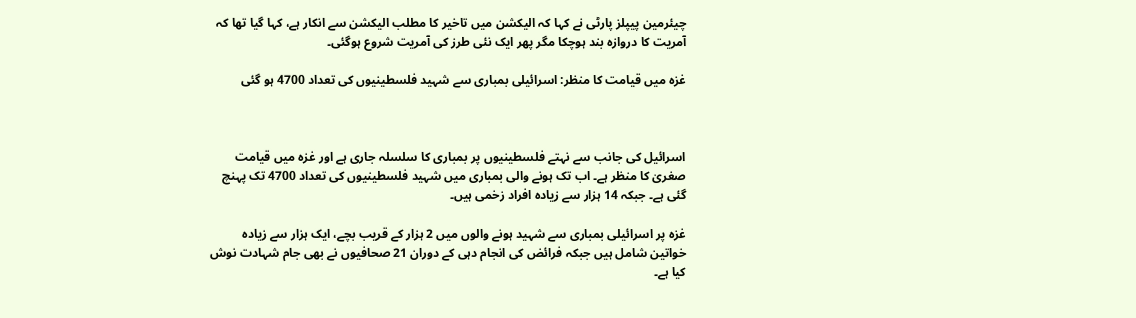چیئرمین پیپلز پارٹی نے کہا کہ الیکشن میں تاخیر کا مطلب الیکشن سے انکار ہے، کہا گیا تھا کہ آمریت کا دروازہ بند ہوچکا مگر پھر ایک نئی طرز کی آمریت شروع ہوگئی۔

غزہ میں قیامت کا منظر: اسرائیلی بمباری سے شہید فلسطینیوں کی تعداد 4700 ہو گئی



اسرائیل کی جانب سے نہتے فلسطینیوں پر بمباری کا سلسلہ جاری ہے اور غزہ میں قیامت صغریٰ کا منظر ہے۔ اب تک ہونے والی بمباری میں شہید فلسطینیوں کی تعداد 4700 تک پہنچ گئی ہے۔ جبکہ 14 ہزار سے زیادہ افراد زخمی ہیں۔

غزہ پر اسرائیلی بمباری سے شہید ہونے والوں میں 2 ہزار کے قریب بچے، ایک ہزار سے زیادہ خواتین شامل ہیں جبکہ فرائض کی انجام دہی کے دوران 21 صحافیوں نے بھی جام شہادت نوش کیا ہے۔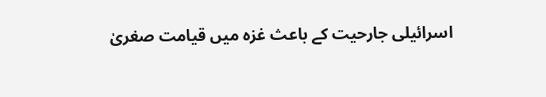اسرائیلی جارحیت کے باعث غزہ میں قیامت صغریٰ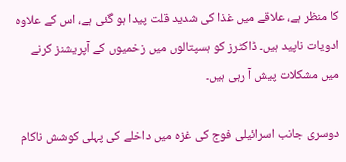کا منظر ہے، علاقے میں غذا کی شدید قلت پیدا ہو گئی ہے، اس کے علاوہ ادویات ناپید ہیں۔ ڈاکٹرز کو ہسپتالوں میں زخمیوں کے آپریشنز کرنے میں مشکلات پیش آ رہی ہیں۔

دوسری جانب اسرائیلی فوج کی غزہ میں داخلے کی پہلی کوشش ناکام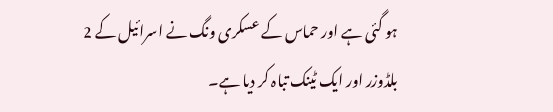ہو گئی ہے اور حماس کے عسکری ونگ نے اسرائیل کے 2 بلڈوزر اور ایک ٹینک تباہ کر دیا ہے۔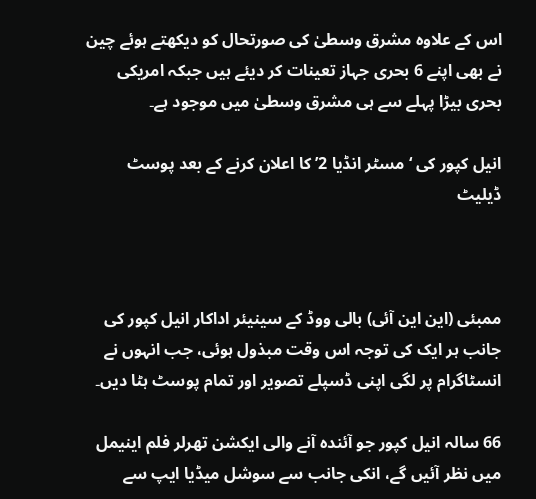اس کے علاوہ مشرق وسطیٰ کی صورتحال کو دیکھتے ہوئے چین نے بھی اپنے 6 بحری جہاز تعینات کر دیئے ہیں جبکہ امریکی بحری بیڑا پہلے سے ہی مشرق وسطیٰ میں موجود ہے۔

انیل کپور کی ‘مسٹر انڈیا 2’ کا اعلان کرنے کے بعد پوسٹ ڈیلیٹ



ممبئی (این این آئی) بالی ووڈ کے سینیئر اداکار انیل کپور کی جانب ہر ایک کی توجہ اس وقت مبذول ہوئی، جب انہوں نے انسٹاگرام پر لگی اپنی ڈسپلے تصویر اور تمام پوسٹ ہٹا دیں۔

66 سالہ انیل کپور جو آئندہ آنے والی ایکشن تھرلر فلم اینیمل میں نظر آئیں گے، انکی جانب سے سوشل میڈیا ایپ سے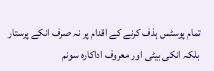تمام پوسٹس ہذف کرنے کے اقدام پر نہ صرف انکے پرستار بلکہ انکی بیٹی اور معروف اداکارہ سونم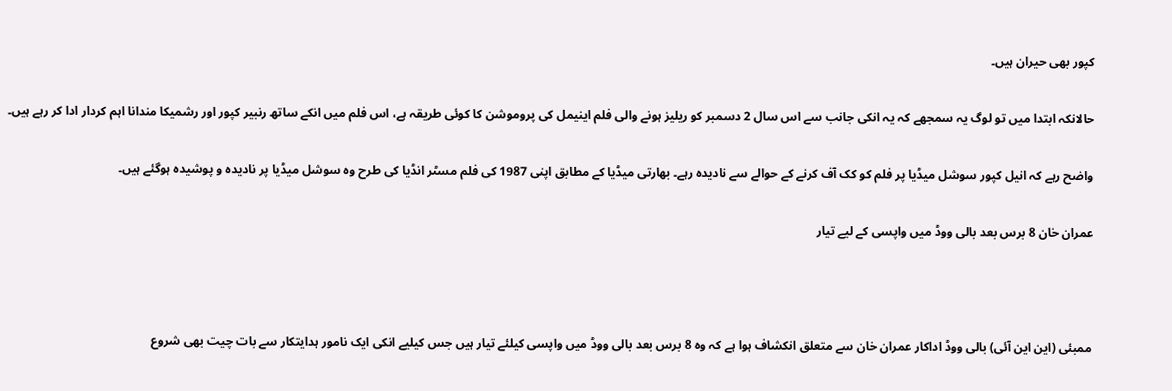کپور بھی حیران ہیں۔

حالانکہ ابتدا میں تو لوگ یہ سمجھے کہ یہ انکی جانب سے اس سال 2 دسمبر کو ریلیز ہونے والی فلم اینیمل کی پروموشن کا کوئی طریقہ ہے، اس فلم میں انکے ساتھ رنبیر کپور اور رشمیکا مندانا اہم کردار ادا کر رہے ہیں۔

واضح رہے کہ انیل کپور سوشل میڈیا پر فلم کو کک آف کرنے کے حوالے سے نادیدہ رہے۔ بھارتی میڈیا کے مطابق اپنی 1987 کی فلم مسٹر انڈیا کی طرح وہ سوشل میڈیا پر نادیدہ و پوشیدہ ہوگئے ہیں۔

عمران خان 8 برس بعد بالی ووڈ میں واپسی کے لیے تیار



ممبئی (این این آئی) بالی ووڈ اداکار عمران خان سے متعلق انکشاف ہوا ہے کہ وہ 8 برس بعد بالی ووڈ میں واپسی کیلئے تیار ہیں جس کیلیے انکی ایک نامور ہدایتکار سے بات چیت بھی شروع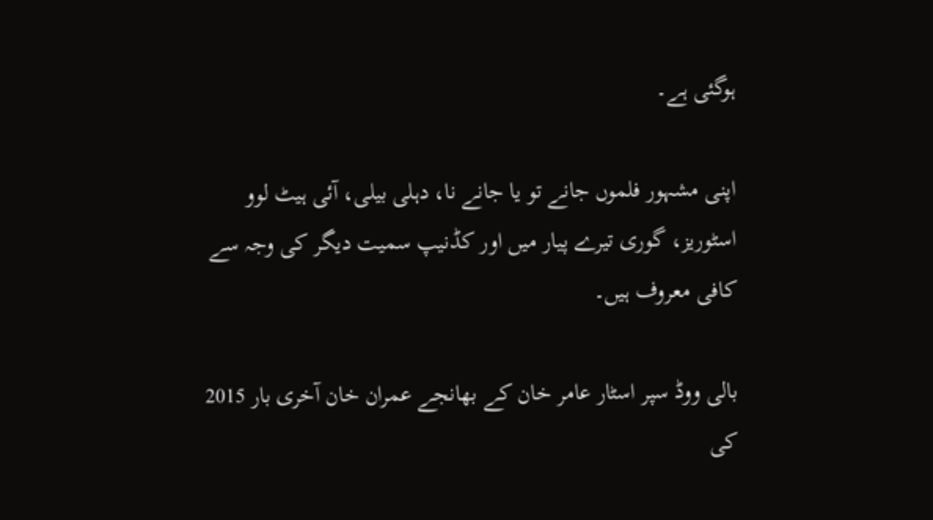ہوگئی ہے۔

اپنی مشہور فلموں جانے تو یا جانے نا، دہلی بیلی، آئی ہیٹ لوو اسٹوریز، گوری تیرے پیار میں اور کڈنیپ سمیت دیگر کی وجہ سے کافی معروف ہیں۔

بالی ووڈ سپر اسٹار عامر خان کے بھانجے عمران خان آخری بار 2015 کی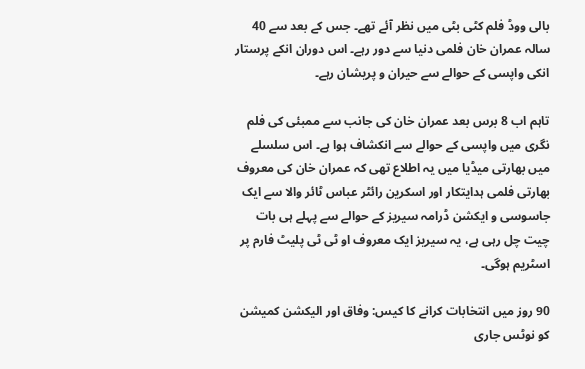بالی ووڈ فلم کٹی بٹی میں نظر آئے تھے۔ جس کے بعد سے 40 سالہ عمران خان فلمی دنیا سے دور رہے۔ اس دوران انکے پرستار انکی واپسی کے حوالے سے حیران و پریشان رہے۔

تاہم اب 8 برس بعد عمران خان کی جانب سے ممبئی کی فلم نگری میں واپسی کے حوالے سے انکشاف ہوا ہے۔ اس سلسلے میں بھارتی میڈیا میں یہ اطلاع تھی کہ عمران خان کی معروف بھارتی فلمی ہدایتکار اور اسکرین رائٹر عباس ٹائر والا سے ایک جاسوسی و ایکشن ڈرامہ سیریز کے حوالے سے پہلے ہی بات چیت چل رہی ہے، یہ سیریز ایک معروف او ٹی ٹی پلیٹ فارم پر اسٹریم ہوگی۔

90 روز میں انتخابات کرانے کا کیس: وفاق اور الیکشن کمیشن کو نوٹس جاری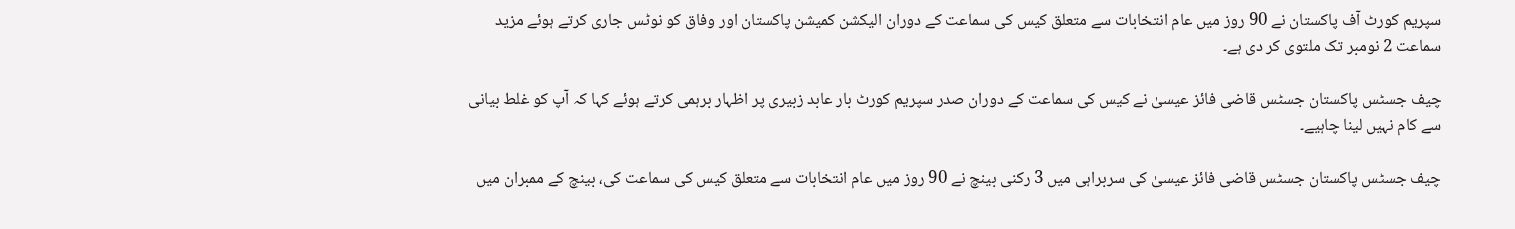سپریم کورٹ آف پاکستان نے 90 روز میں عام انتخابات سے متعلق کیس کی سماعت کے دوران الیکشن کمیشن پاکستان اور وفاق کو نوٹس جاری کرتے ہوئے مزید سماعت 2 نومبر تک ملتوی کر دی ہے۔

چیف جسٹس پاکستان جسٹس قاضی فائز عیسیٰ نے کیس کی سماعت کے دوران صدر سپریم کورٹ بار عابد زبیری پر اظہار برہمی کرتے ہوئے کہا کہ آپ کو غلط بیانی سے کام نہیں لینا چاہیے۔

چیف جسٹس پاکستان جسٹس قاضی فائز عیسیٰ کی سربراہی میں 3 رکنی بینچ نے 90 روز میں عام انتخابات سے متعلق کیس کی سماعت کی، بینچ کے ممبران میں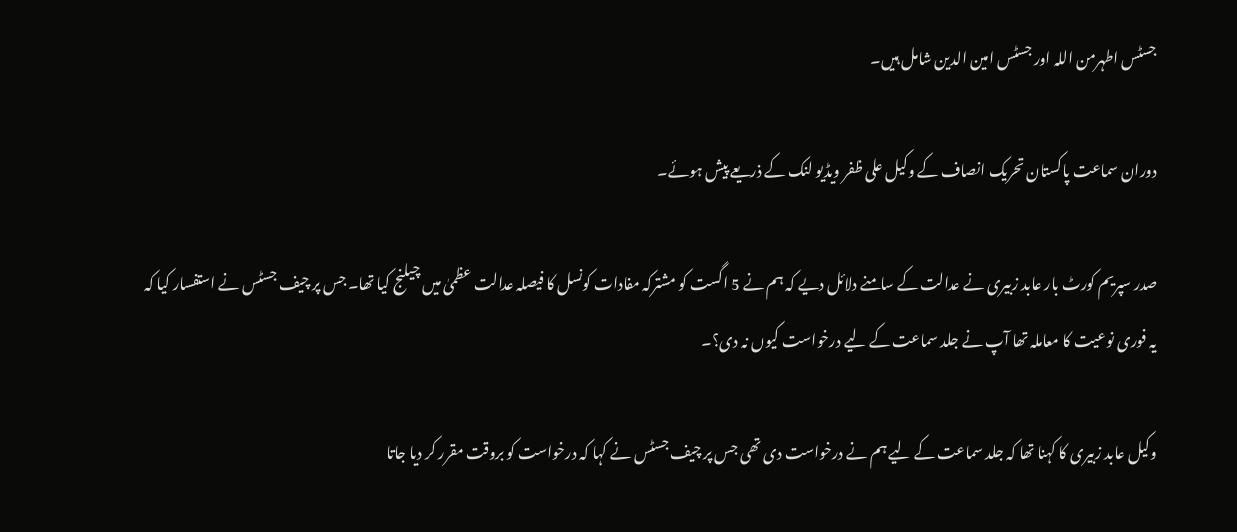جسٹس اطہرمن اللہ اور جسٹس امین الدین شامل ہیں۔

دوران سماعت پاکستان تحریک انصاف کے وکیل علی ظفر ویڈیو لنک کے ذریعے پیش ہوئے۔

صدر سپریم کورٹ بار عابد زبیری نے عدالت کے سامنے دلائل دیے کہ ہم نے 5 اگست کو مشترکہ مفادات کونسل کا فیصلہ عدالت عظمیٰ میں چیلنج کیا تھا۔ جس پر چیف جسٹس نے استفسار کیا کہ یہ فوری نوعیت کا معاملہ تھا آپ نے جلد سماعت کے لیے درخواست کیوں نہ دی؟۔

وکیل عابد زبیری کا کہنا تھا کہ جلد سماعت کے لیے ہم نے درخواست دی تھی جس پر چیف جسٹس نے کہا کہ درخواست کو بروقت مقرر کر دیا جاتا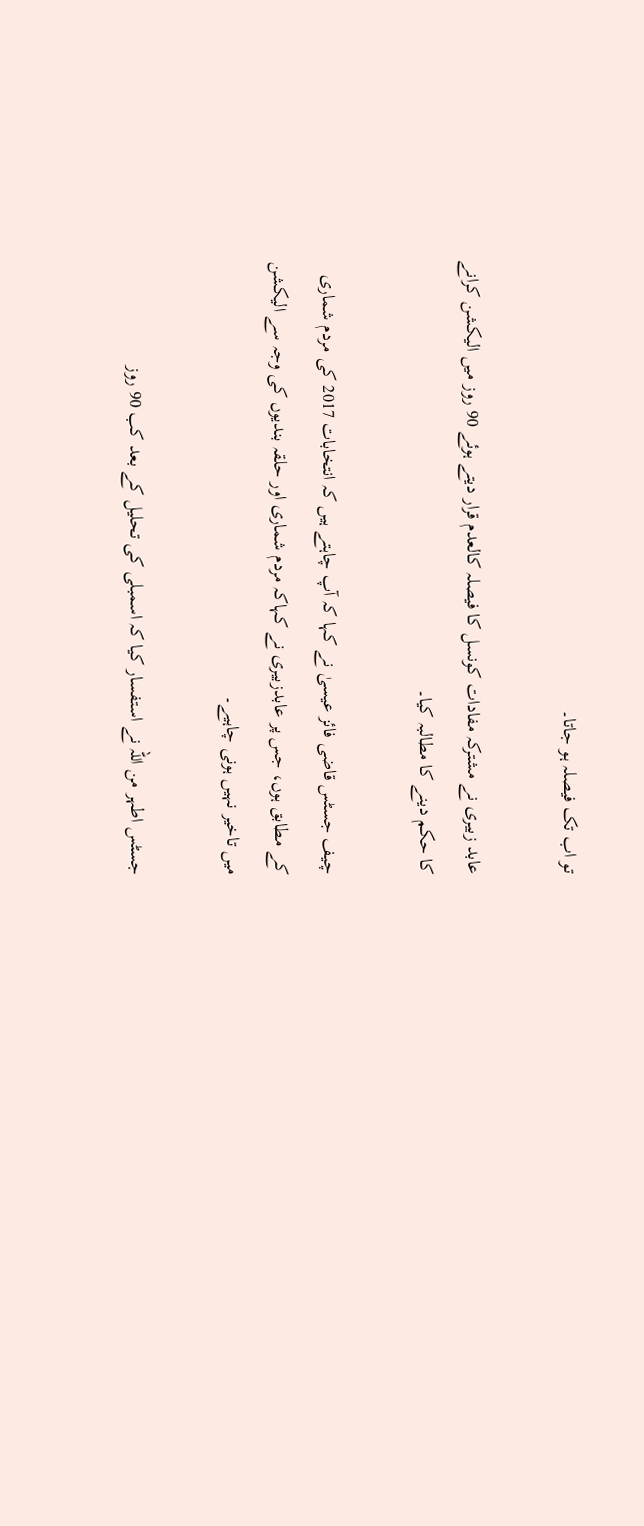تو اب تک فیصلہ ہو جاتا۔

عابد زبیری نے مشترکہ مفادات کونسل کا فیصلہ کالعدم قرار دیتے ہوئے 90 روز میں الیکشن کرانے کا حکم دینے کا مطالبہ کیا۔

چیف جسٹس قاضی فائز عیسیٰ نے کہا کہ آپ چاہتے ہیں کہ انتخابات 2017 کی مردم شماری کے مطابق ہوں، جس پر عابدزبیری نے کہاکہ مردم شماری اور حلقہ بندیوں کی وجہ سے الیکشن میں تاخیر نہیں ہونی چاہیے۔

جسٹس اطہر من اللہ نے استفسار کیا کہ اسمبلی کی تحلیل کے بعد کب 90 روز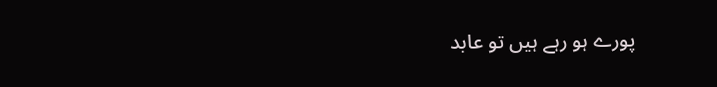پورے ہو رہے ہیں تو عابد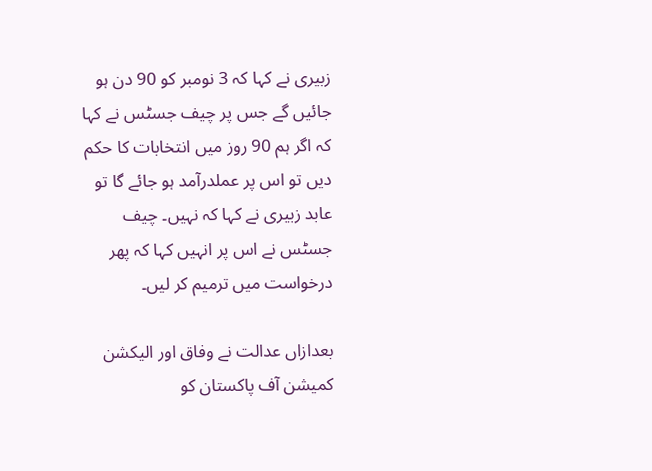زبیری نے کہا کہ 3 نومبر کو 90 دن ہو جائیں گے جس پر چیف جسٹس نے کہا کہ اگر ہم 90 روز میں انتخابات کا حکم دیں تو اس پر عملدرآمد ہو جائے گا تو عابد زبیری نے کہا کہ نہیں۔ چیف جسٹس نے اس پر انہیں کہا کہ پھر درخواست میں ترمیم کر لیں۔

بعدازاں عدالت نے وفاق اور الیکشن کمیشن آف پاکستان کو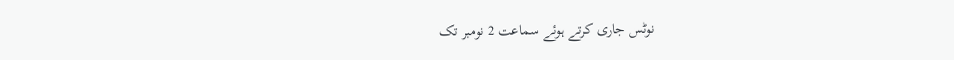نوٹس جاری کرتے ہوئے سماعت 2 نومبر تک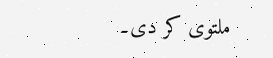ملتوی کر دی۔